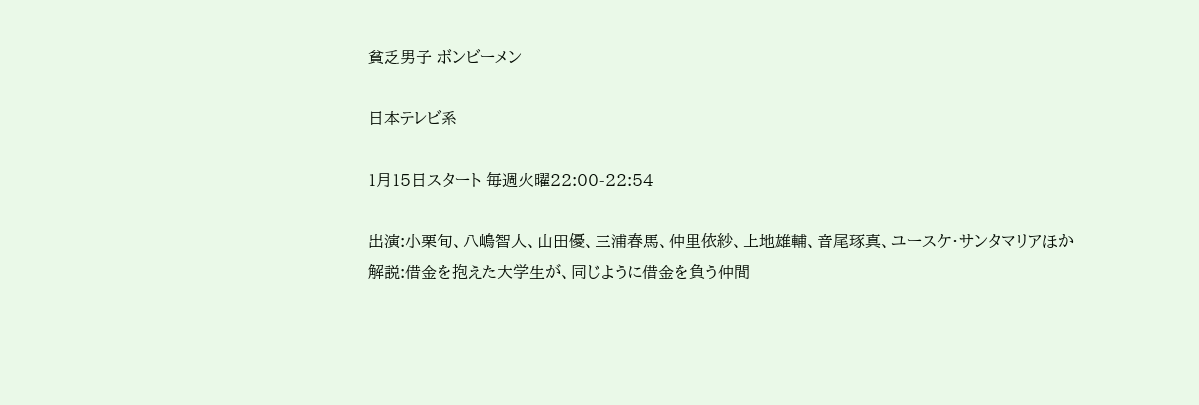貧乏男子 ボンビーメン

日本テレビ系

1月15日スタート 毎週火曜22:00-22:54

出演:小栗旬、八嶋智人、山田優、三浦春馬、仲里依紗、上地雄輔、音尾琢真、ユースケ・サンタマリアほか
解説:借金を抱えた大学生が、同じように借金を負う仲間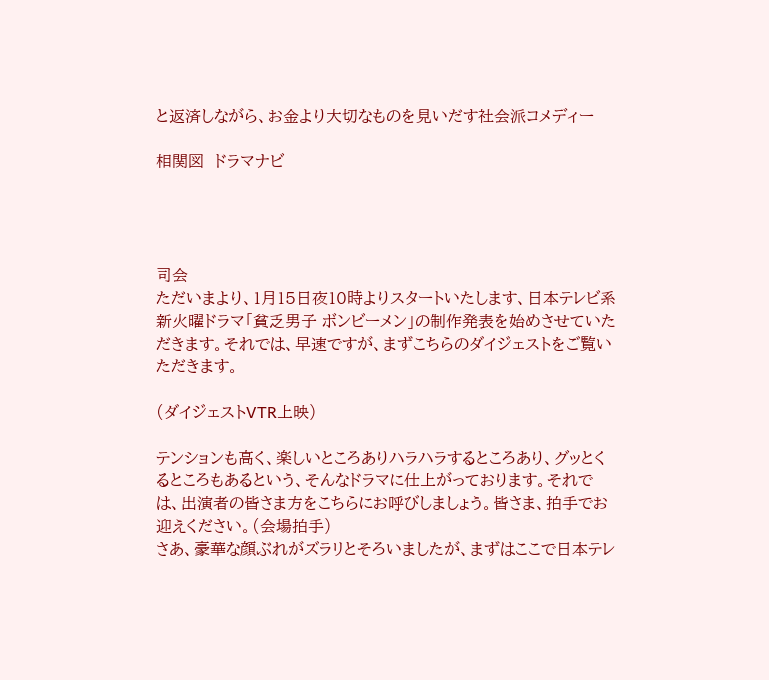と返済しながら、お金より大切なものを見いだす社会派コメディー

相関図  ドラマナビ




司会
ただいまより、1月15日夜10時よりスタートいたします、日本テレビ系新火曜ドラマ「貧乏男子 ボンビーメン」の制作発表を始めさせていただきます。それでは、早速ですが、まずこちらのダイジェストをご覧いただきます。

(ダイジェストVTR上映)

テンションも高く、楽しいところありハラハラするところあり、グッとくるところもあるという、そんなドラマに仕上がっております。それでは、出演者の皆さま方をこちらにお呼びしましょう。皆さま、拍手でお迎えください。(会場拍手)
さあ、豪華な顔ぶれがズラリとそろいましたが、まずはここで日本テレ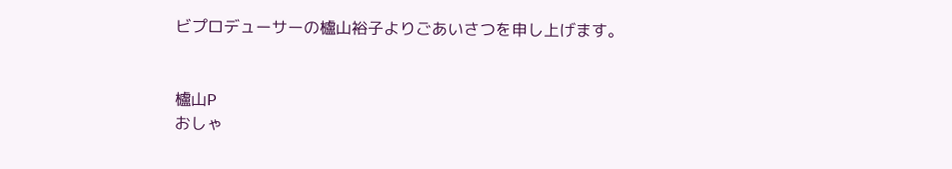ビプロデューサーの櫨山裕子よりごあいさつを申し上げます。


櫨山P
おしゃ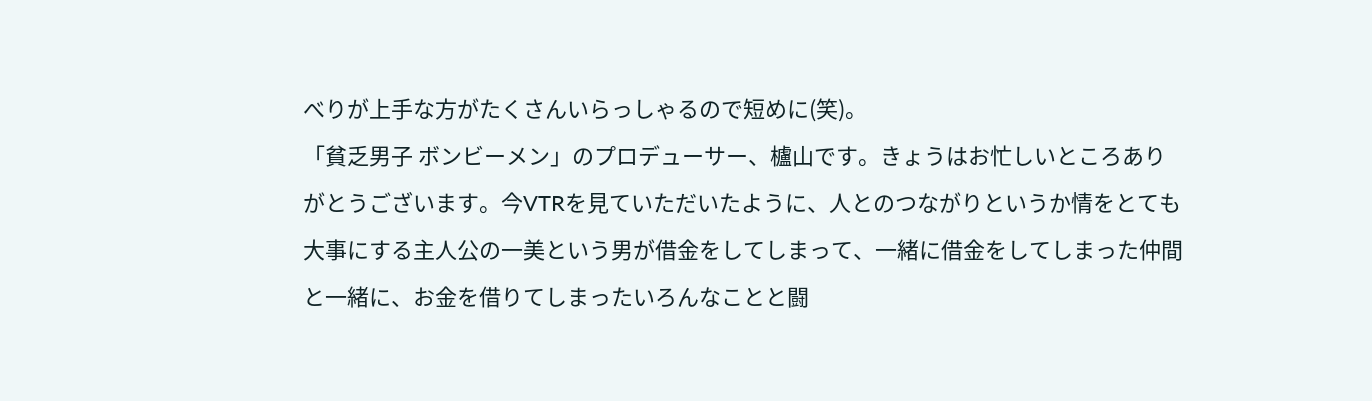べりが上手な方がたくさんいらっしゃるので短めに(笑)。
「貧乏男子 ボンビーメン」のプロデューサー、櫨山です。きょうはお忙しいところありがとうございます。今VTRを見ていただいたように、人とのつながりというか情をとても大事にする主人公の一美という男が借金をしてしまって、一緒に借金をしてしまった仲間と一緒に、お金を借りてしまったいろんなことと闘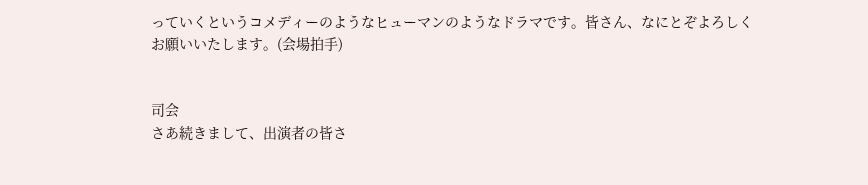っていくというコメディーのようなヒューマンのようなドラマです。皆さん、なにとぞよろしくお願いいたします。(会場拍手)


司会
さあ続きまして、出演者の皆さ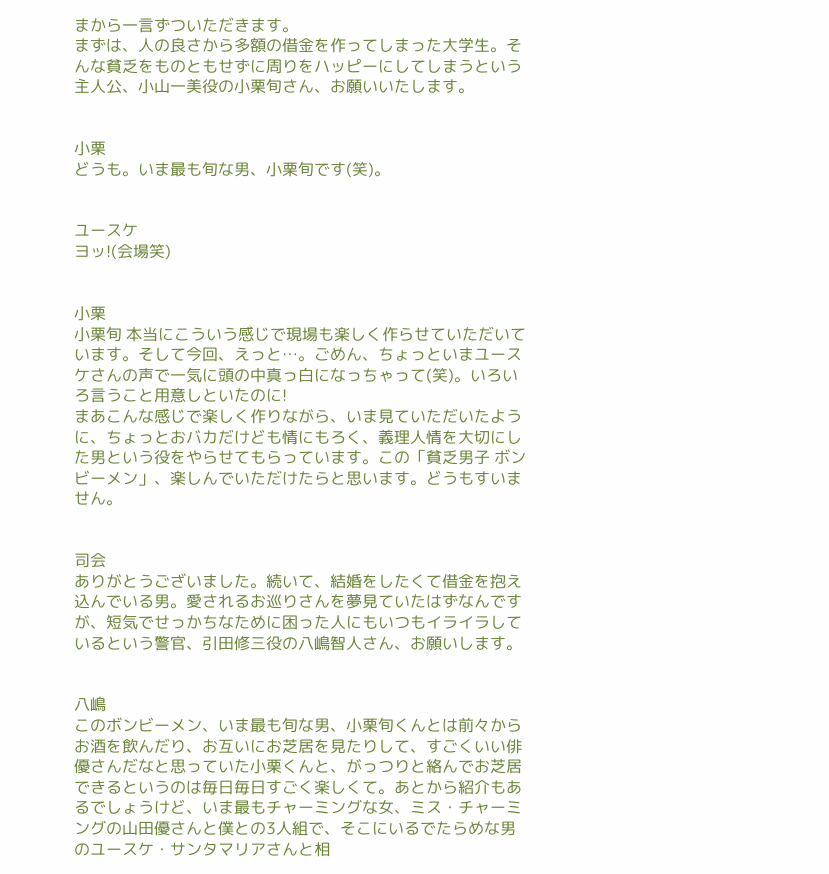まから一言ずついただきます。
まずは、人の良さから多額の借金を作ってしまった大学生。そんな貧乏をものともせずに周りをハッピーにしてしまうという主人公、小山一美役の小栗旬さん、お願いいたします。


小栗
どうも。いま最も旬な男、小栗旬です(笑)。


ユースケ
ヨッ!(会場笑)


小栗
小栗旬 本当にこういう感じで現場も楽しく作らせていただいています。そして今回、えっと…。ごめん、ちょっといまユースケさんの声で一気に頭の中真っ白になっちゃって(笑)。いろいろ言うこと用意しといたのに!
まあこんな感じで楽しく作りながら、いま見ていただいたように、ちょっとおバカだけども情にもろく、義理人情を大切にした男という役をやらせてもらっています。この「貧乏男子 ボンビーメン」、楽しんでいただけたらと思います。どうもすいません。


司会
ありがとうございました。続いて、結婚をしたくて借金を抱え込んでいる男。愛されるお巡りさんを夢見ていたはずなんですが、短気でせっかちなために困った人にもいつもイライラしているという警官、引田修三役の八嶋智人さん、お願いします。


八嶋
このボンビーメン、いま最も旬な男、小栗旬くんとは前々からお酒を飲んだり、お互いにお芝居を見たりして、すごくいい俳優さんだなと思っていた小栗くんと、がっつりと絡んでお芝居できるというのは毎日毎日すごく楽しくて。あとから紹介もあるでしょうけど、いま最もチャーミングな女、ミス・チャーミングの山田優さんと僕との3人組で、そこにいるでたらめな男のユースケ・サンタマリアさんと相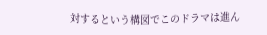対するという構図でこのドラマは進ん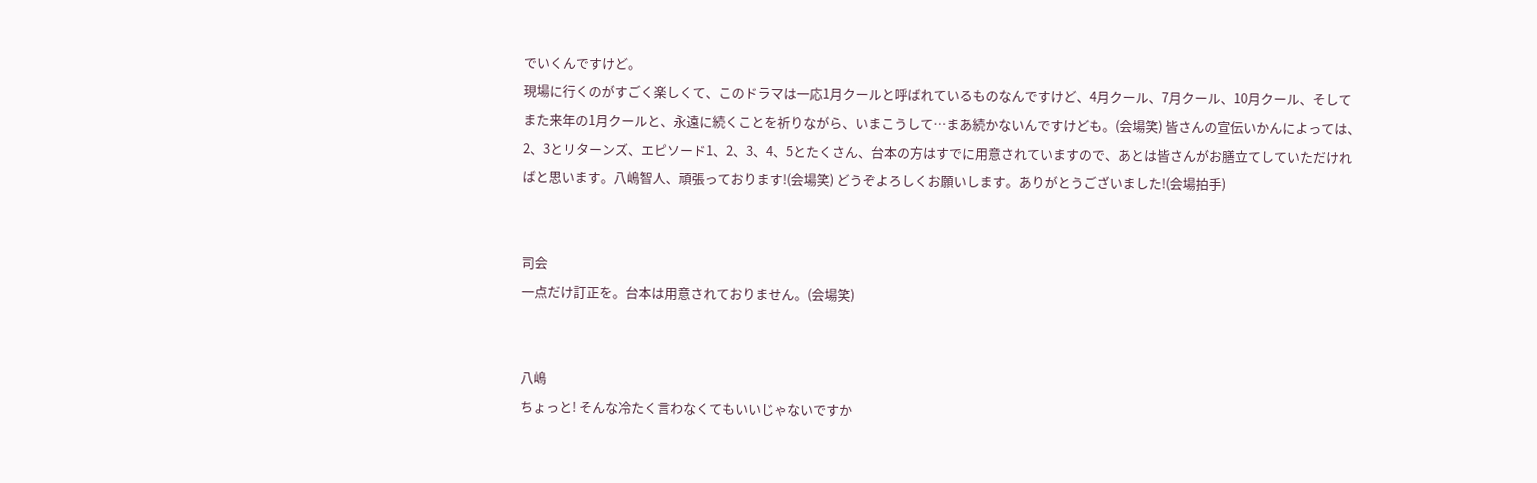でいくんですけど。
現場に行くのがすごく楽しくて、このドラマは一応1月クールと呼ばれているものなんですけど、4月クール、7月クール、10月クール、そしてまた来年の1月クールと、永遠に続くことを祈りながら、いまこうして…まあ続かないんですけども。(会場笑) 皆さんの宣伝いかんによっては、2、3とリターンズ、エピソード1、2、3、4、5とたくさん、台本の方はすでに用意されていますので、あとは皆さんがお膳立てしていただければと思います。八嶋智人、頑張っております!(会場笑) どうぞよろしくお願いします。ありがとうございました!(会場拍手)


司会
一点だけ訂正を。台本は用意されておりません。(会場笑)


八嶋
ちょっと! そんな冷たく言わなくてもいいじゃないですか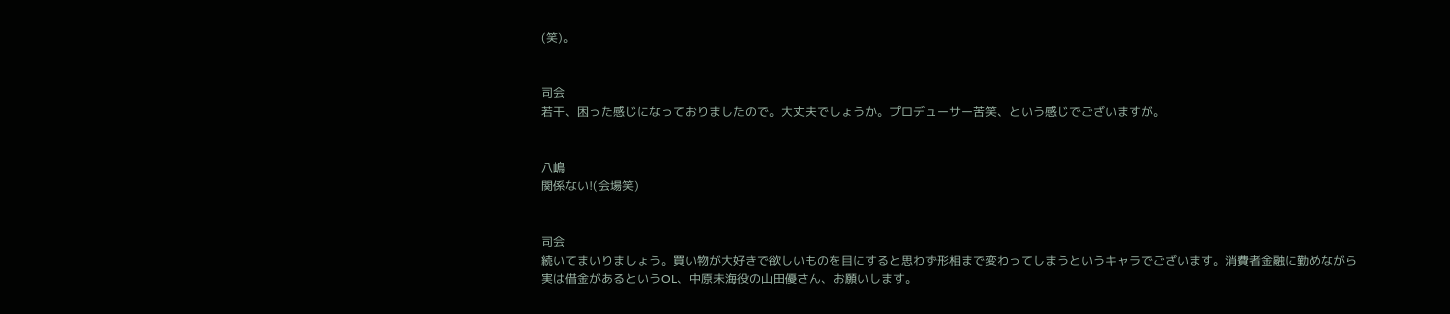(笑)。


司会
若干、困った感じになっておりましたので。大丈夫でしょうか。プロデューサー苦笑、という感じでございますが。


八嶋
関係ない!(会場笑)


司会
続いてまいりましょう。買い物が大好きで欲しいものを目にすると思わず形相まで変わってしまうというキャラでございます。消費者金融に勤めながら実は借金があるというOL、中原未海役の山田優さん、お願いします。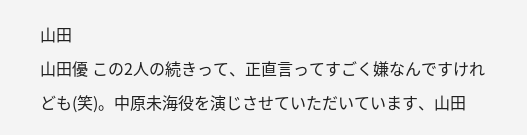山田
山田優 この2人の続きって、正直言ってすごく嫌なんですけれども(笑)。中原未海役を演じさせていただいています、山田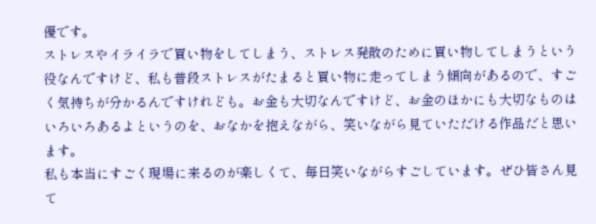優です。
ストレスやイライラで買い物をしてしまう、ストレス発散のために買い物してしまうという役なんですけど、私も普段ストレスがたまると買い物に走ってしまう傾向があるので、すごく気持ちが分かるんですけれども。お金も大切なんですけど、お金のほかにも大切なものはいろいろあるよというのを、おなかを抱えながら、笑いながら見ていただける作品だと思います。
私も本当にすごく現場に来るのが楽しくて、毎日笑いながらすごしています。ぜひ皆さん見て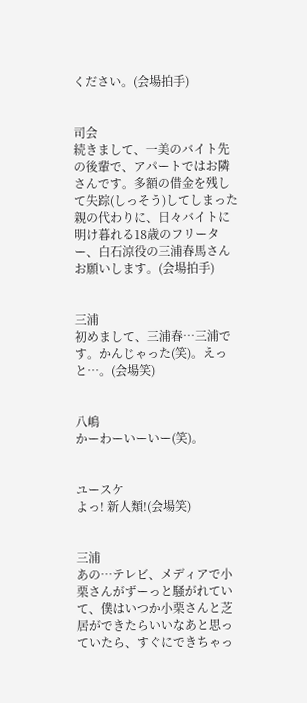ください。(会場拍手)


司会
続きまして、一美のバイト先の後輩で、アパートではお隣さんです。多額の借金を残して失踪(しっそう)してしまった親の代わりに、日々バイトに明け暮れる18歳のフリーター、白石涼役の三浦春馬さんお願いします。(会場拍手)


三浦
初めまして、三浦春…三浦です。かんじゃった(笑)。えっと…。(会場笑)


八嶋
かーわーいーいー(笑)。


ユースケ
よっ! 新人類!(会場笑)


三浦
あの…テレビ、メディアで小栗さんがずーっと騒がれていて、僕はいつか小栗さんと芝居ができたらいいなあと思っていたら、すぐにできちゃっ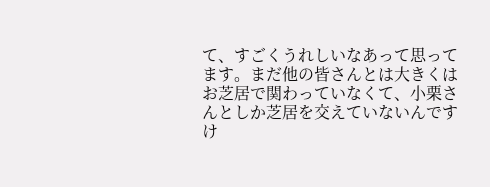て、すごくうれしいなあって思ってます。まだ他の皆さんとは大きくはお芝居で関わっていなくて、小栗さんとしか芝居を交えていないんですけ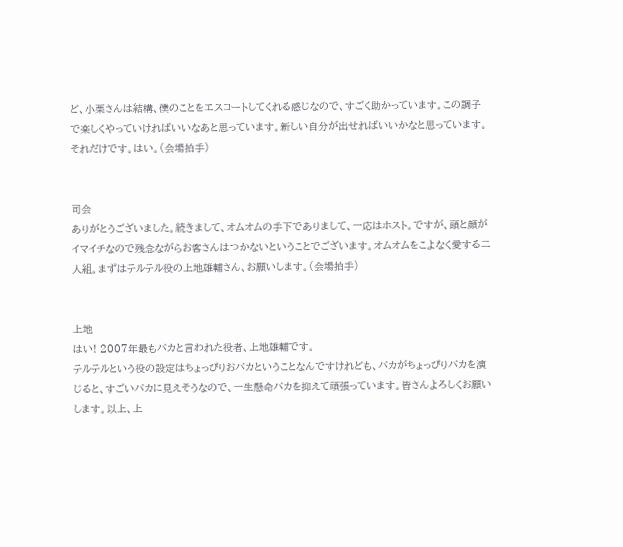ど、小栗さんは結構、僕のことをエスコートしてくれる感じなので、すごく助かっています。この調子で楽しくやっていければいいなあと思っています。新しい自分が出せればいいかなと思っています。それだけです。はい。(会場拍手)


司会
ありがとうございました。続きまして、オムオムの手下でありまして、一応はホスト。ですが、頭と顔がイマイチなので残念ながらお客さんはつかないということでございます。オムオムをこよなく愛する二人組。まずはテルテル役の上地雄輔さん、お願いします。(会場拍手)


上地
はい! 2007年最もバカと言われた役者、上地雄輔です。
テルテルという役の設定はちょっぴりおバカということなんですけれども、バカがちょっぴりバカを演じると、すごいバカに見えそうなので、一生懸命バカを抑えて頑張っています。皆さんよろしくお願いします。以上、上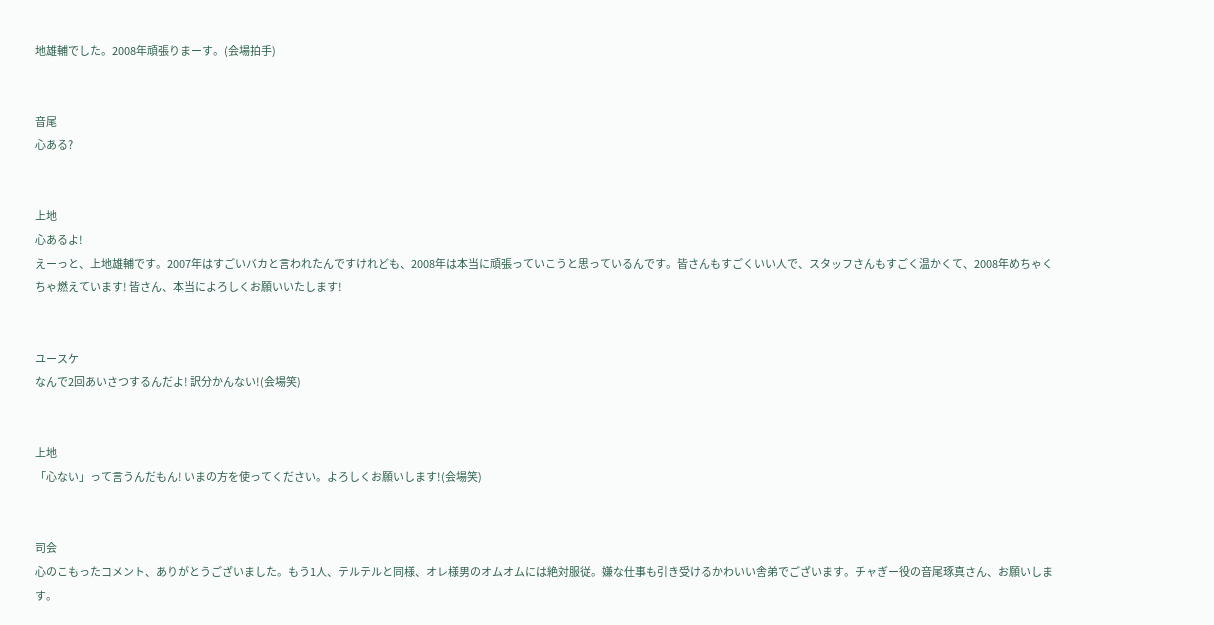地雄輔でした。2008年頑張りまーす。(会場拍手)


音尾
心ある?


上地
心あるよ!
えーっと、上地雄輔です。2007年はすごいバカと言われたんですけれども、2008年は本当に頑張っていこうと思っているんです。皆さんもすごくいい人で、スタッフさんもすごく温かくて、2008年めちゃくちゃ燃えています! 皆さん、本当によろしくお願いいたします!


ユースケ
なんで2回あいさつするんだよ! 訳分かんない!(会場笑)


上地
「心ない」って言うんだもん! いまの方を使ってください。よろしくお願いします!(会場笑)


司会
心のこもったコメント、ありがとうございました。もう1人、テルテルと同様、オレ様男のオムオムには絶対服従。嫌な仕事も引き受けるかわいい舎弟でございます。チャぎー役の音尾琢真さん、お願いします。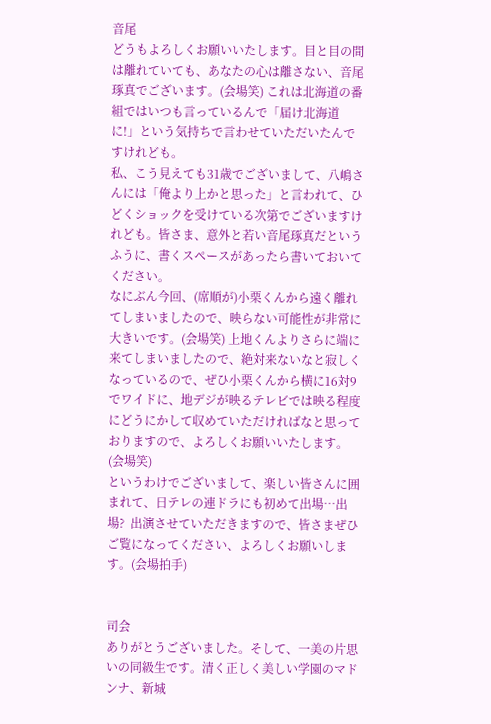音尾
どうもよろしくお願いいたします。目と目の間は離れていても、あなたの心は離さない、音尾琢真でございます。(会場笑) これは北海道の番組ではいつも言っているんで「届け北海道に!」という気持ちで言わせていただいたんですけれども。
私、こう見えても31歳でございまして、八嶋さんには「俺より上かと思った」と言われて、ひどくショックを受けている次第でございますけれども。皆さま、意外と若い音尾琢真だというふうに、書くスペースがあったら書いておいてください。
なにぶん今回、(席順が)小栗くんから遠く離れてしまいましたので、映らない可能性が非常に大きいです。(会場笑) 上地くんよりさらに端に来てしまいましたので、絶対来ないなと寂しくなっているので、ぜひ小栗くんから横に16対9でワイドに、地デジが映るテレビでは映る程度にどうにかして収めていただければなと思っておりますので、よろしくお願いいたします。(会場笑)
というわけでございまして、楽しい皆さんに囲まれて、日テレの連ドラにも初めて出場…出場?  出演させていただきますので、皆さまぜひご覧になってください、よろしくお願いします。(会場拍手)


司会
ありがとうございました。そして、一美の片思いの同級生です。清く正しく美しい学園のマドンナ、新城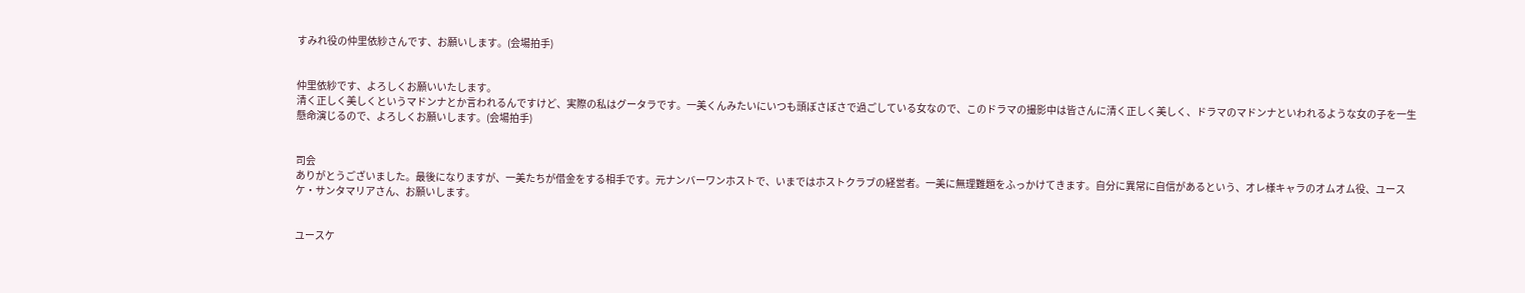すみれ役の仲里依紗さんです、お願いします。(会場拍手)


仲里依紗です、よろしくお願いいたします。
清く正しく美しくというマドンナとか言われるんですけど、実際の私はグータラです。一美くんみたいにいつも頭ぼさぼさで過ごしている女なので、このドラマの撮影中は皆さんに清く正しく美しく、ドラマのマドンナといわれるような女の子を一生懸命演じるので、よろしくお願いします。(会場拍手)


司会
ありがとうございました。最後になりますが、一美たちが借金をする相手です。元ナンバーワンホストで、いまではホストクラブの経営者。一美に無理難題をふっかけてきます。自分に異常に自信があるという、オレ様キャラのオムオム役、ユースケ・サンタマリアさん、お願いします。


ユースケ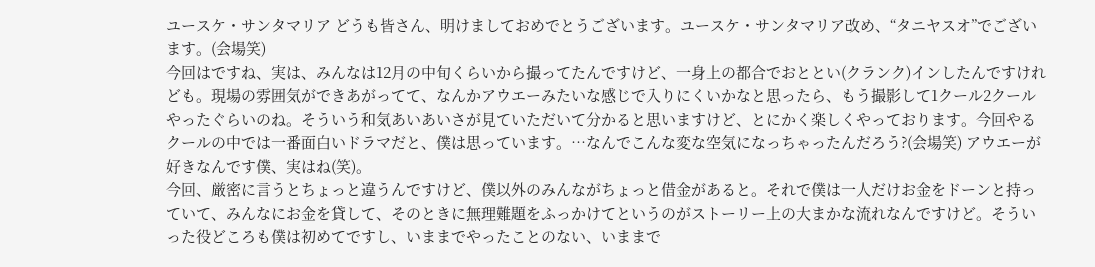ユースケ・サンタマリア どうも皆さん、明けましておめでとうございます。ユースケ・サンタマリア改め、“タニヤスオ”でございます。(会場笑)
今回はですね、実は、みんなは12月の中旬くらいから撮ってたんですけど、一身上の都合でおととい(クランク)インしたんですけれども。現場の雰囲気ができあがってて、なんかアウエーみたいな感じで入りにくいかなと思ったら、もう撮影して1クール2クールやったぐらいのね。そういう和気あいあいさが見ていただいて分かると思いますけど、とにかく楽しくやっております。今回やるクールの中では一番面白いドラマだと、僕は思っています。…なんでこんな変な空気になっちゃったんだろう?(会場笑) アウエーが好きなんです僕、実はね(笑)。
今回、厳密に言うとちょっと違うんですけど、僕以外のみんながちょっと借金があると。それで僕は一人だけお金をドーンと持っていて、みんなにお金を貸して、そのときに無理難題をふっかけてというのがストーリー上の大まかな流れなんですけど。そういった役どころも僕は初めてですし、いままでやったことのない、いままで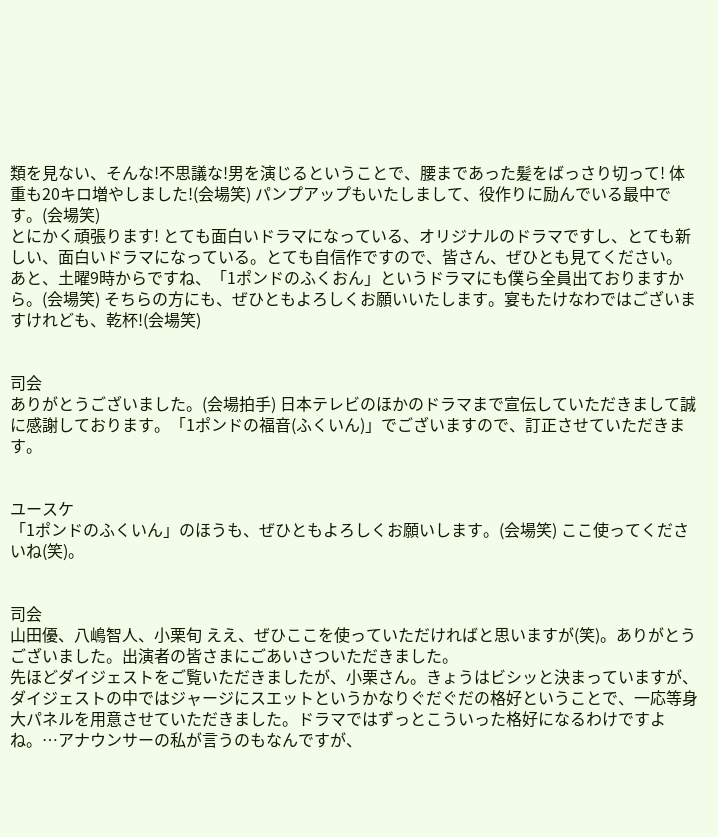類を見ない、そんな!不思議な!男を演じるということで、腰まであった髪をばっさり切って! 体重も20キロ増やしました!(会場笑) パンプアップもいたしまして、役作りに励んでいる最中です。(会場笑)
とにかく頑張ります! とても面白いドラマになっている、オリジナルのドラマですし、とても新しい、面白いドラマになっている。とても自信作ですので、皆さん、ぜひとも見てください。
あと、土曜9時からですね、「1ポンドのふくおん」というドラマにも僕ら全員出ておりますから。(会場笑) そちらの方にも、ぜひともよろしくお願いいたします。宴もたけなわではございますけれども、乾杯!(会場笑)


司会
ありがとうございました。(会場拍手) 日本テレビのほかのドラマまで宣伝していただきまして誠に感謝しております。「1ポンドの福音(ふくいん)」でございますので、訂正させていただきます。


ユースケ
「1ポンドのふくいん」のほうも、ぜひともよろしくお願いします。(会場笑) ここ使ってくださいね(笑)。


司会
山田優、八嶋智人、小栗旬 ええ、ぜひここを使っていただければと思いますが(笑)。ありがとうございました。出演者の皆さまにごあいさついただきました。
先ほどダイジェストをご覧いただきましたが、小栗さん。きょうはビシッと決まっていますが、ダイジェストの中ではジャージにスエットというかなりぐだぐだの格好ということで、一応等身大パネルを用意させていただきました。ドラマではずっとこういった格好になるわけですよね。…アナウンサーの私が言うのもなんですが、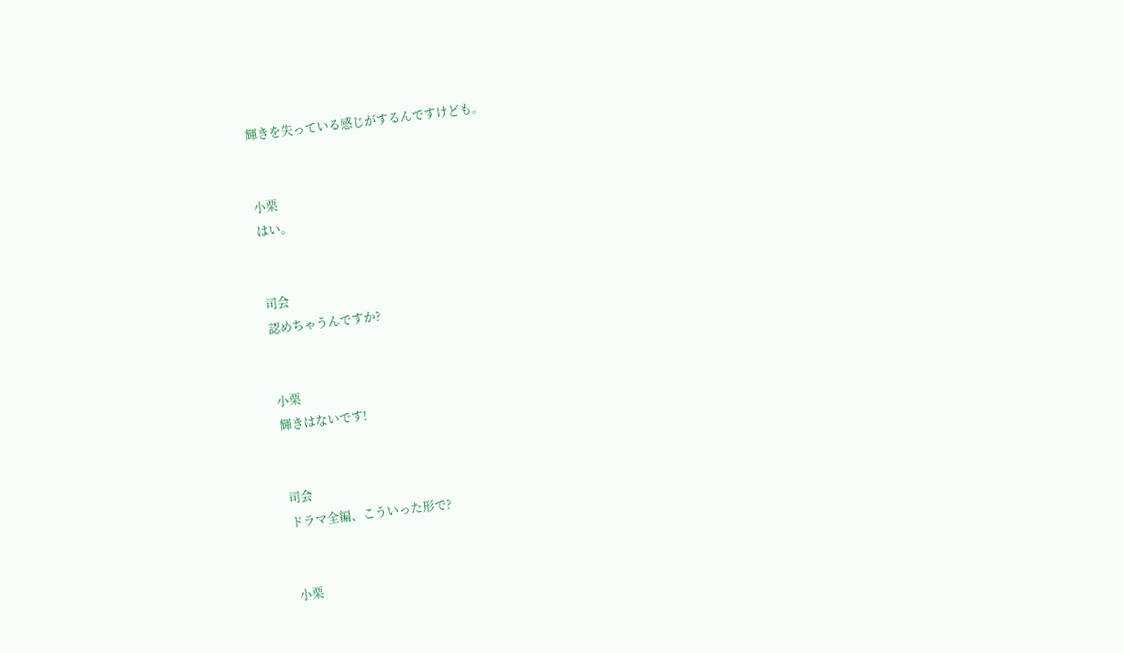輝きを失っている感じがするんですけども。


小栗
はい。


司会
認めちゃうんですか?


小栗
輝きはないです!


司会
ドラマ全編、こういった形で?


小栗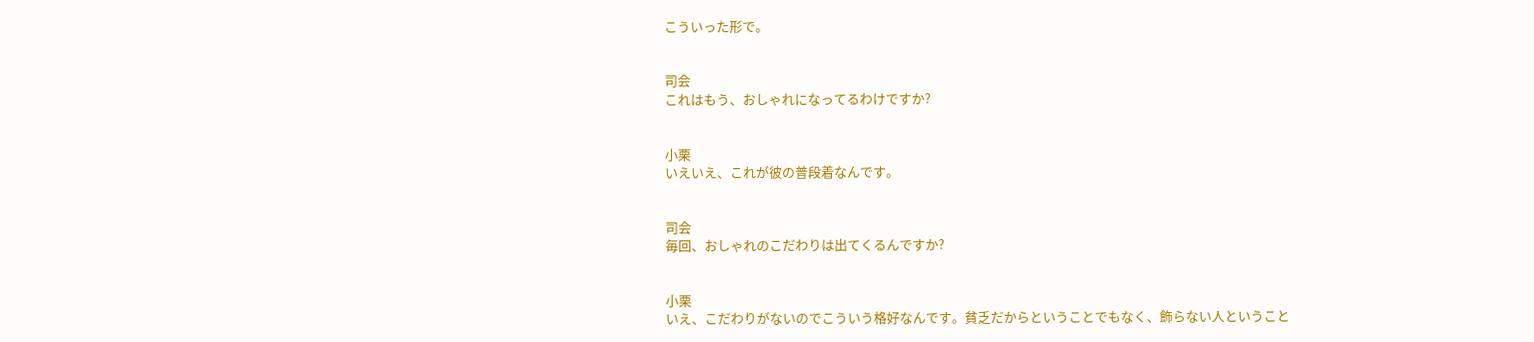こういった形で。


司会
これはもう、おしゃれになってるわけですか?


小栗
いえいえ、これが彼の普段着なんです。


司会
毎回、おしゃれのこだわりは出てくるんですか?


小栗
いえ、こだわりがないのでこういう格好なんです。貧乏だからということでもなく、飾らない人ということ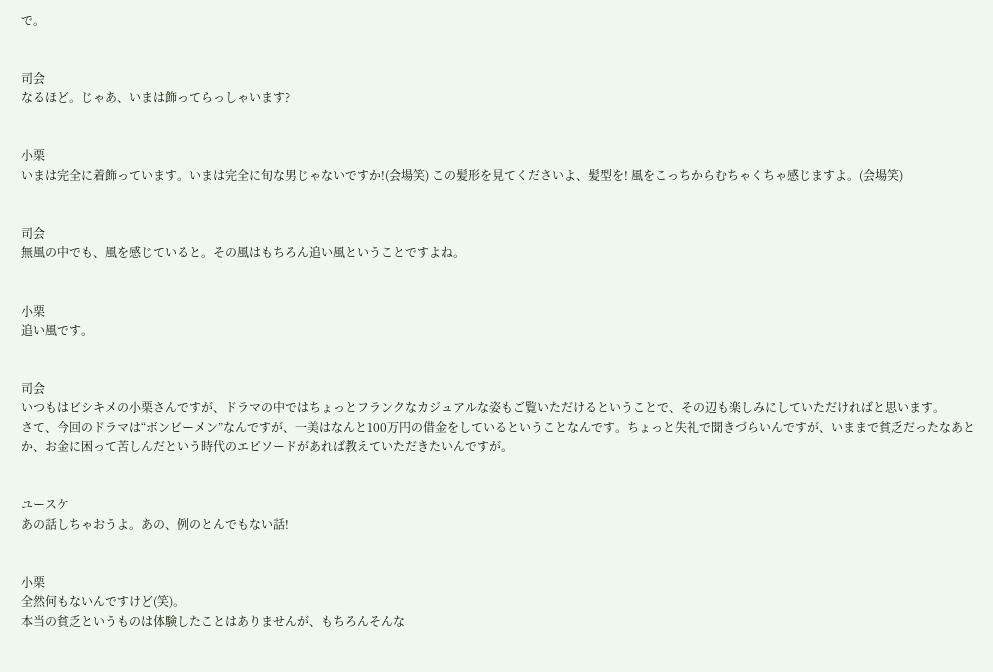で。


司会
なるほど。じゃあ、いまは飾ってらっしゃいます?


小栗
いまは完全に着飾っています。いまは完全に旬な男じゃないですか!(会場笑) この髪形を見てくださいよ、髪型を! 風をこっちからむちゃくちゃ感じますよ。(会場笑)


司会
無風の中でも、風を感じていると。その風はもちろん追い風ということですよね。


小栗
追い風です。


司会
いつもはビシキメの小栗さんですが、ドラマの中ではちょっとフランクなカジュアルな姿もご覧いただけるということで、その辺も楽しみにしていただければと思います。
さて、今回のドラマは“ボンビーメン”なんですが、一美はなんと100万円の借金をしているということなんです。ちょっと失礼で聞きづらいんですが、いままで貧乏だったなあとか、お金に困って苦しんだという時代のエピソードがあれば教えていただきたいんですが。


ユースケ
あの話しちゃおうよ。あの、例のとんでもない話!


小栗
全然何もないんですけど(笑)。
本当の貧乏というものは体験したことはありませんが、もちろんそんな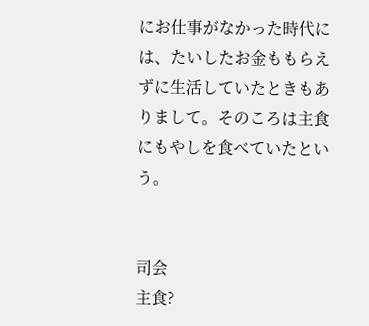にお仕事がなかった時代には、たいしたお金ももらえずに生活していたときもありまして。そのころは主食にもやしを食べていたという。


司会
主食?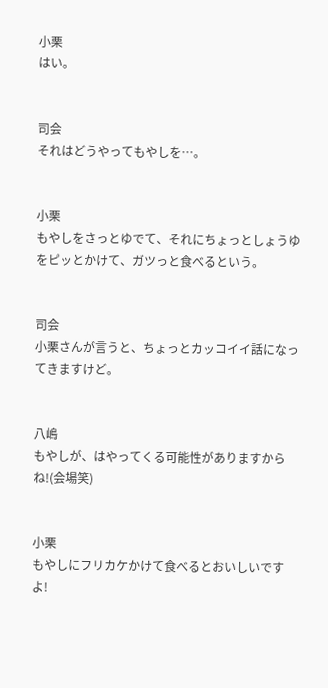小栗
はい。


司会
それはどうやってもやしを…。


小栗
もやしをさっとゆでて、それにちょっとしょうゆをピッとかけて、ガツっと食べるという。


司会
小栗さんが言うと、ちょっとカッコイイ話になってきますけど。


八嶋
もやしが、はやってくる可能性がありますからね!(会場笑)


小栗
もやしにフリカケかけて食べるとおいしいですよ!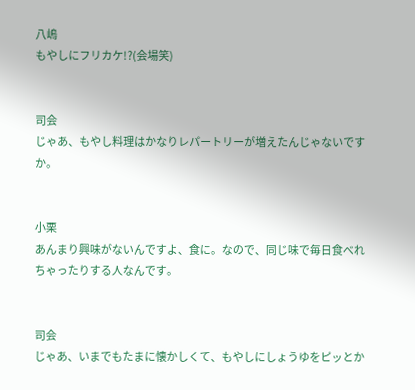八嶋
もやしにフリカケ!?(会場笑)


司会
じゃあ、もやし料理はかなりレパートリーが増えたんじゃないですか。


小栗
あんまり興味がないんですよ、食に。なので、同じ味で毎日食べれちゃったりする人なんです。


司会
じゃあ、いまでもたまに懐かしくて、もやしにしょうゆをピッとか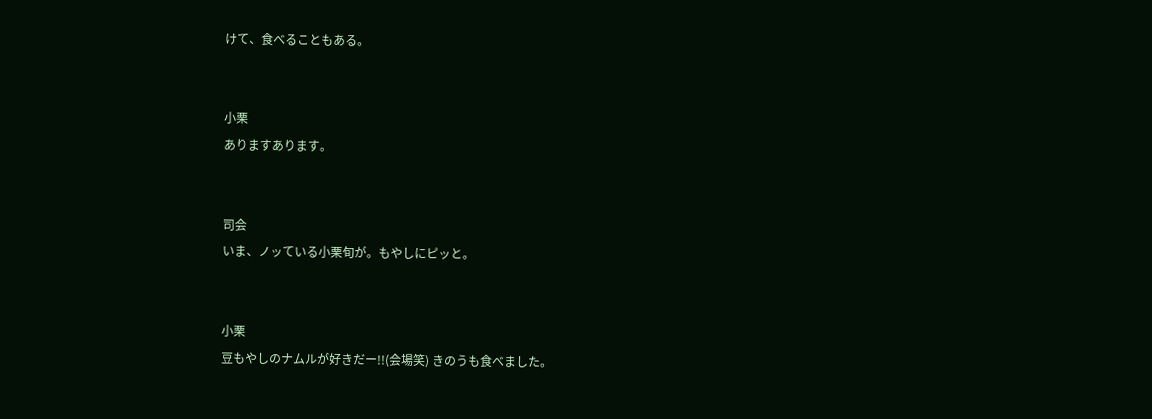けて、食べることもある。


小栗
ありますあります。


司会
いま、ノッている小栗旬が。もやしにピッと。


小栗
豆もやしのナムルが好きだー!!(会場笑) きのうも食べました。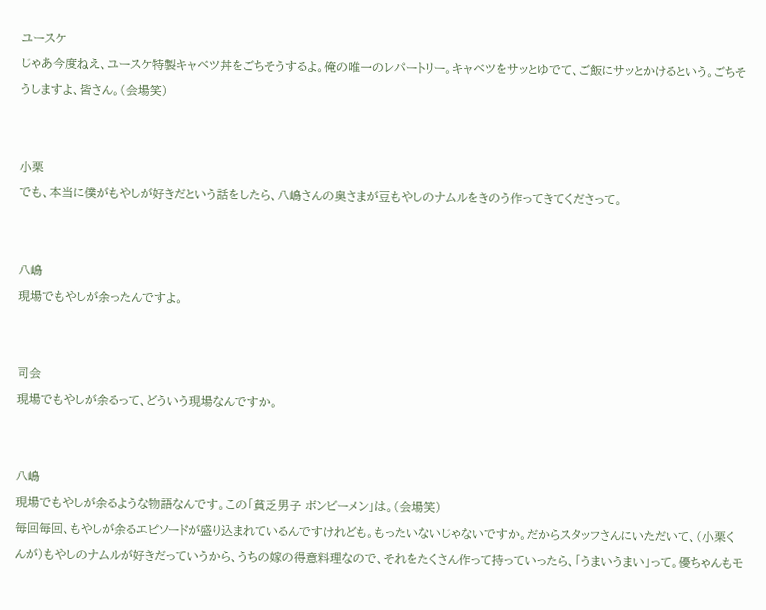ユースケ
じゃあ今度ねえ、ユースケ特製キャベツ丼をごちそうするよ。俺の唯一のレパートリー。キャベツをサッとゆでて、ご飯にサッとかけるという。ごちそうしますよ、皆さん。(会場笑)


小栗
でも、本当に僕がもやしが好きだという話をしたら、八嶋さんの奥さまが豆もやしのナムルをきのう作ってきてくださって。


八嶋
現場でもやしが余ったんですよ。


司会
現場でもやしが余るって、どういう現場なんですか。


八嶋
現場でもやしが余るような物語なんです。この「貧乏男子 ボンビーメン」は。(会場笑)
毎回毎回、もやしが余るエピソードが盛り込まれているんですけれども。もったいないじゃないですか。だからスタッフさんにいただいて、(小栗くんが)もやしのナムルが好きだっていうから、うちの嫁の得意料理なので、それをたくさん作って持っていったら、「うまいうまい」って。優ちゃんもモ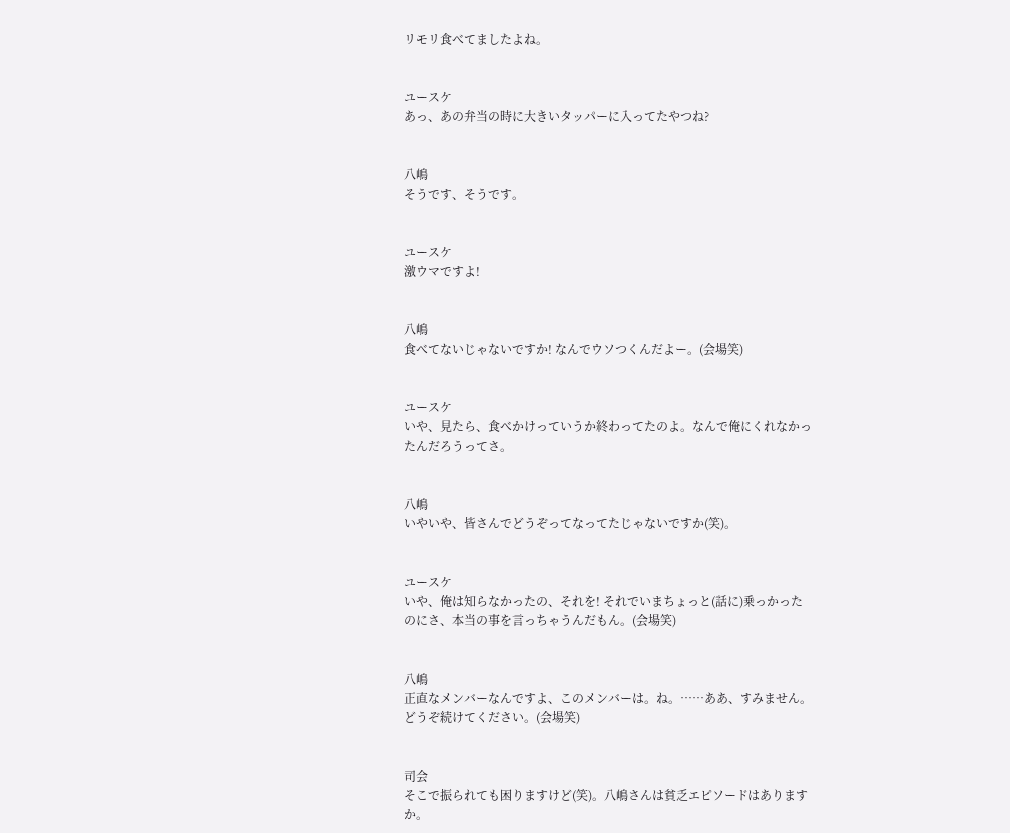リモリ食べてましたよね。


ユースケ
あっ、あの弁当の時に大きいタッパーに入ってたやつね?


八嶋
そうです、そうです。


ユースケ
激ウマですよ!


八嶋
食べてないじゃないですか! なんでウソつくんだよー。(会場笑)


ユースケ
いや、見たら、食べかけっていうか終わってたのよ。なんで俺にくれなかったんだろうってさ。


八嶋
いやいや、皆さんでどうぞってなってたじゃないですか(笑)。


ユースケ
いや、俺は知らなかったの、それを! それでいまちょっと(話に)乗っかったのにさ、本当の事を言っちゃうんだもん。(会場笑)


八嶋
正直なメンバーなんですよ、このメンバーは。ね。……ああ、すみません。どうぞ続けてください。(会場笑)


司会
そこで振られても困りますけど(笑)。八嶋さんは貧乏エピソードはありますか。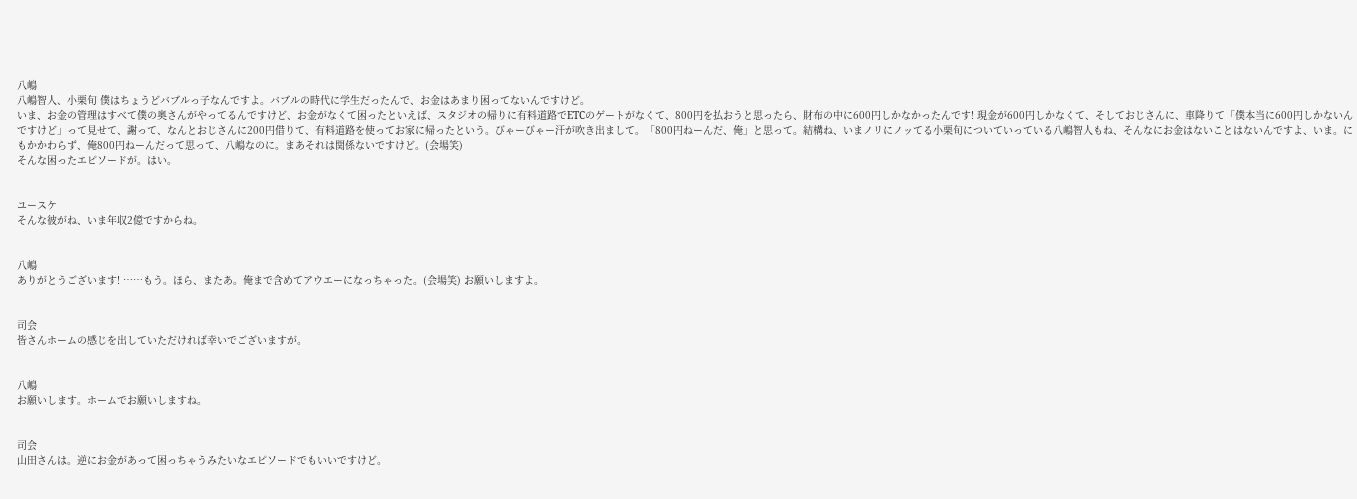八嶋
八嶋智人、小栗旬 僕はちょうどバブルっ子なんですよ。バブルの時代に学生だったんで、お金はあまり困ってないんですけど。
いま、お金の管理はすべて僕の奥さんがやってるんですけど、お金がなくて困ったといえば、スタジオの帰りに有料道路でETCのゲートがなくて、800円を払おうと思ったら、財布の中に600円しかなかったんです! 現金が600円しかなくて、そしておじさんに、車降りて「僕本当に600円しかないんですけど」って見せて、謝って、なんとおじさんに200円借りて、有料道路を使ってお家に帰ったという。びゃーびゃー汗が吹き出まして。「800円ねーんだ、俺」と思って。結構ね、いまノリにノッてる小栗旬についていっている八嶋智人もね、そんなにお金はないことはないんですよ、いま。にもかかわらず、俺800円ねーんだって思って、八嶋なのに。まあそれは関係ないですけど。(会場笑)
そんな困ったエピソードが。はい。


ユースケ
そんな彼がね、いま年収2億ですからね。


八嶋
ありがとうございます! ……もう。ほら、またあ。俺まで含めてアウエーになっちゃった。(会場笑) お願いしますよ。


司会
皆さんホームの感じを出していただければ幸いでございますが。


八嶋
お願いします。ホームでお願いしますね。


司会
山田さんは。逆にお金があって困っちゃうみたいなエピソードでもいいですけど。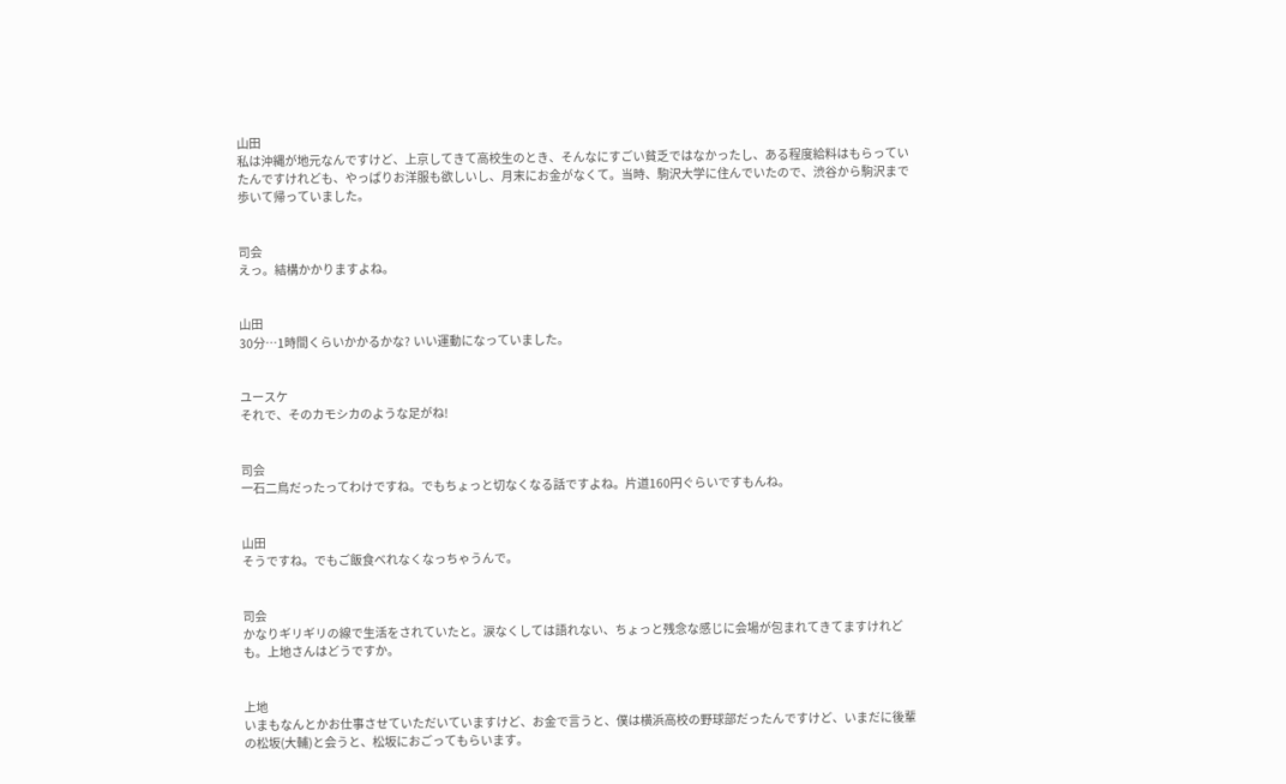山田
私は沖縄が地元なんですけど、上京してきて高校生のとき、そんなにすごい貧乏ではなかったし、ある程度給料はもらっていたんですけれども、やっぱりお洋服も欲しいし、月末にお金がなくて。当時、駒沢大学に住んでいたので、渋谷から駒沢まで歩いて帰っていました。


司会
えっ。結構かかりますよね。


山田
30分…1時間くらいかかるかな? いい運動になっていました。


ユースケ
それで、そのカモシカのような足がね!


司会
一石二鳥だったってわけですね。でもちょっと切なくなる話ですよね。片道160円ぐらいですもんね。


山田
そうですね。でもご飯食べれなくなっちゃうんで。


司会
かなりギリギリの線で生活をされていたと。涙なくしては語れない、ちょっと残念な感じに会場が包まれてきてますけれども。上地さんはどうですか。


上地
いまもなんとかお仕事させていただいていますけど、お金で言うと、僕は横浜高校の野球部だったんですけど、いまだに後輩の松坂(大輔)と会うと、松坂におごってもらいます。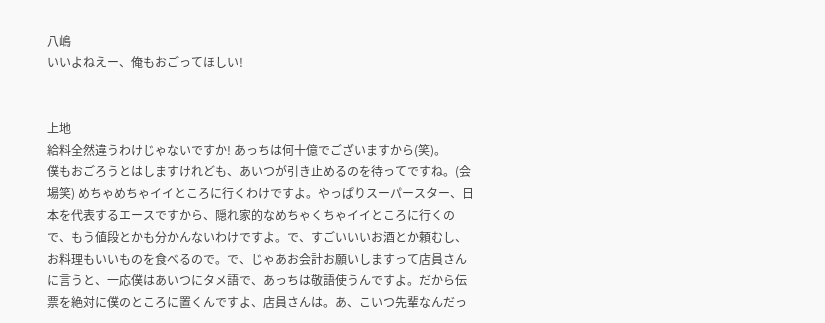八嶋
いいよねえー、俺もおごってほしい!


上地
給料全然違うわけじゃないですか! あっちは何十億でございますから(笑)。
僕もおごろうとはしますけれども、あいつが引き止めるのを待ってですね。(会場笑) めちゃめちゃイイところに行くわけですよ。やっぱりスーパースター、日本を代表するエースですから、隠れ家的なめちゃくちゃイイところに行くので、もう値段とかも分かんないわけですよ。で、すごいいいお酒とか頼むし、お料理もいいものを食べるので。で、じゃあお会計お願いしますって店員さんに言うと、一応僕はあいつにタメ語で、あっちは敬語使うんですよ。だから伝票を絶対に僕のところに置くんですよ、店員さんは。あ、こいつ先輩なんだっ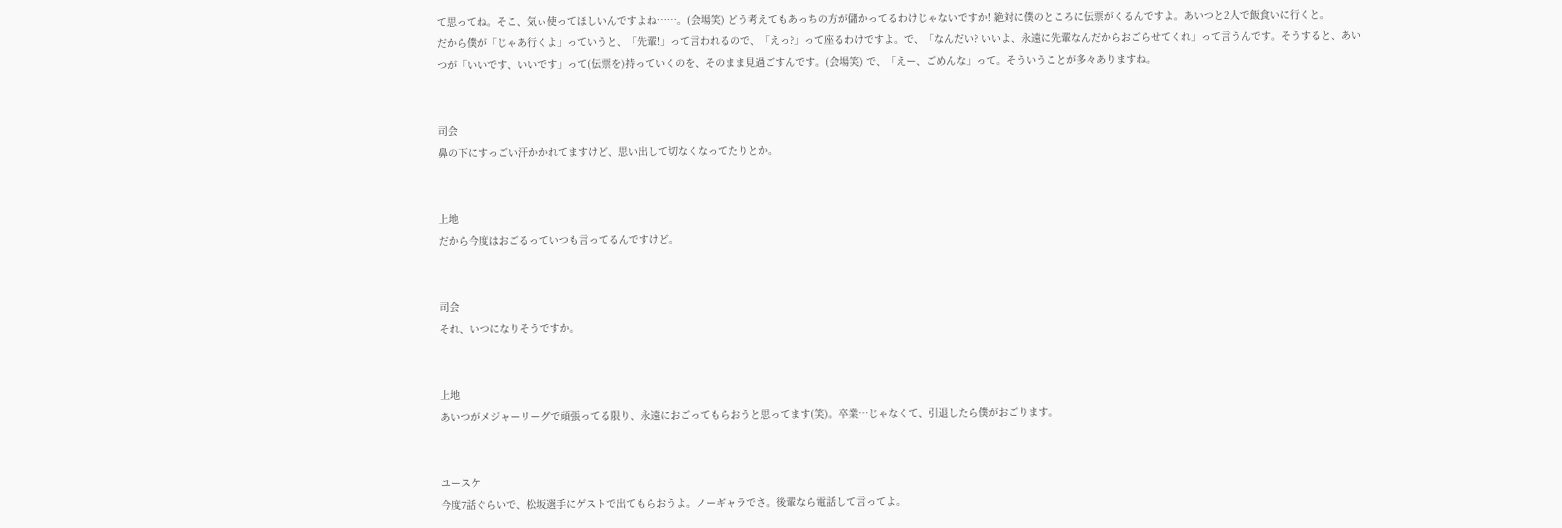て思ってね。そこ、気ぃ使ってほしいんですよね……。(会場笑) どう考えてもあっちの方が儲かってるわけじゃないですか! 絶対に僕のところに伝票がくるんですよ。あいつと2人で飯食いに行くと。
だから僕が「じゃあ行くよ」っていうと、「先輩!」って言われるので、「えっ?」って座るわけですよ。で、「なんだい? いいよ、永遠に先輩なんだからおごらせてくれ」って言うんです。そうすると、あいつが「いいです、いいです」って(伝票を)持っていくのを、そのまま見過ごすんです。(会場笑) で、「えー、ごめんな」って。そういうことが多々ありますね。


司会
鼻の下にすっごい汗かかれてますけど、思い出して切なくなってたりとか。


上地
だから今度はおごるっていつも言ってるんですけど。


司会
それ、いつになりそうですか。


上地
あいつがメジャーリーグで頑張ってる限り、永遠におごってもらおうと思ってます(笑)。卒業…じゃなくて、引退したら僕がおごります。


ユースケ
今度7話ぐらいで、松坂選手にゲストで出てもらおうよ。ノーギャラでさ。後輩なら電話して言ってよ。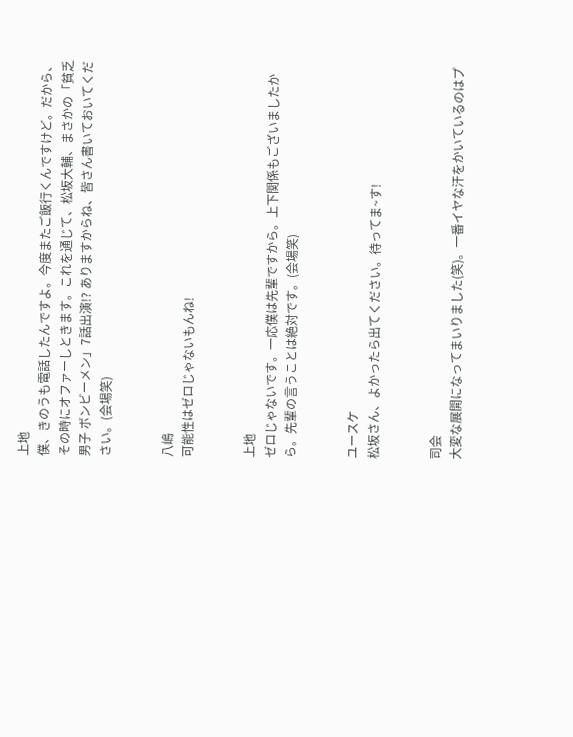上地
僕、きのうも電話したんですよ。今度またご飯行くんですけど。だから、その時にオファーしときます。これを通じて、松坂大輔、まさかの「貧乏男子 ボンビーメン」7話出演!? ありますからね、皆さん書いておいてください。(会場笑)


八嶋
可能性はゼロじゃないもんね!


上地
ゼロじゃないです。一応僕は先輩ですから。上下関係もございましたから。先輩の言うことは絶対です。(会場笑)


ユースケ
松坂さん、よかったら出てください。待ってま~す!


司会
大変な展開になってまいりました(笑)。一番イヤな汗をかいているのはプ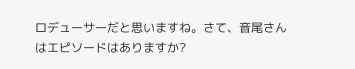ロデューサーだと思いますね。さて、音尾さんはエピソードはありますか?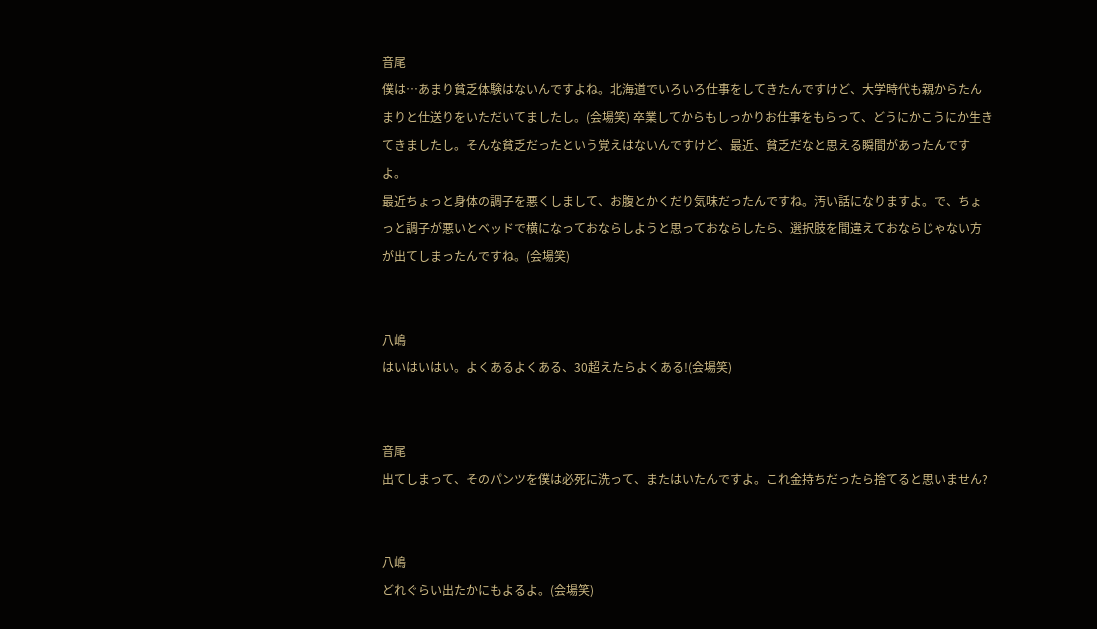音尾
僕は…あまり貧乏体験はないんですよね。北海道でいろいろ仕事をしてきたんですけど、大学時代も親からたんまりと仕送りをいただいてましたし。(会場笑) 卒業してからもしっかりお仕事をもらって、どうにかこうにか生きてきましたし。そんな貧乏だったという覚えはないんですけど、最近、貧乏だなと思える瞬間があったんですよ。
最近ちょっと身体の調子を悪くしまして、お腹とかくだり気味だったんですね。汚い話になりますよ。で、ちょっと調子が悪いとベッドで横になっておならしようと思っておならしたら、選択肢を間違えておならじゃない方が出てしまったんですね。(会場笑)


八嶋
はいはいはい。よくあるよくある、30超えたらよくある!(会場笑)


音尾
出てしまって、そのパンツを僕は必死に洗って、またはいたんですよ。これ金持ちだったら捨てると思いません?


八嶋
どれぐらい出たかにもよるよ。(会場笑)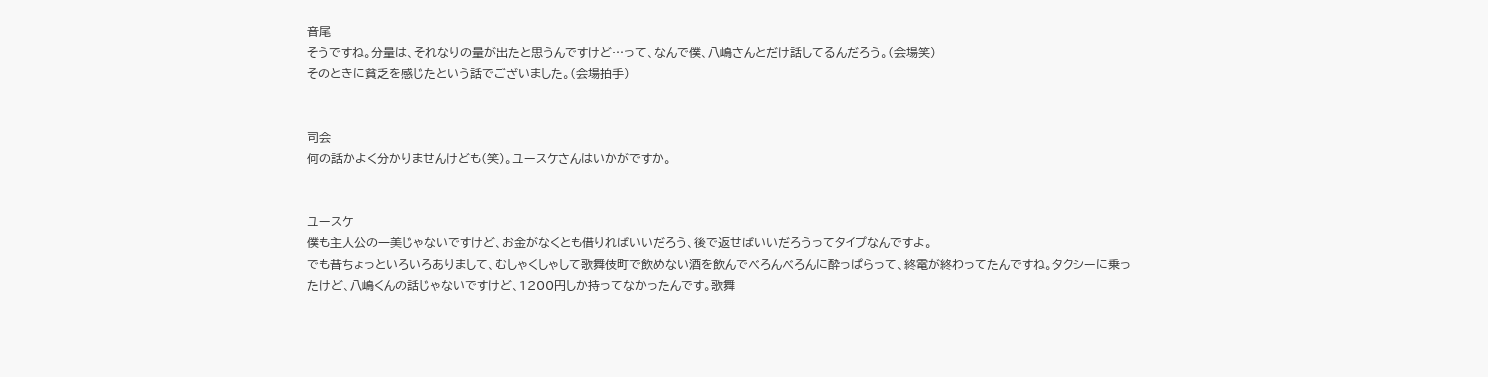音尾
そうですね。分量は、それなりの量が出たと思うんですけど…って、なんで僕、八嶋さんとだけ話してるんだろう。(会場笑)
そのときに貧乏を感じたという話でございました。(会場拍手)


司会
何の話かよく分かりませんけども(笑)。ユースケさんはいかがですか。


ユースケ
僕も主人公の一美じゃないですけど、お金がなくとも借りればいいだろう、後で返せばいいだろうってタイプなんですよ。
でも昔ちょっといろいろありまして、むしゃくしゃして歌舞伎町で飲めない酒を飲んでべろんべろんに酔っぱらって、終電が終わってたんですね。タクシーに乗ったけど、八嶋くんの話じゃないですけど、1200円しか持ってなかったんです。歌舞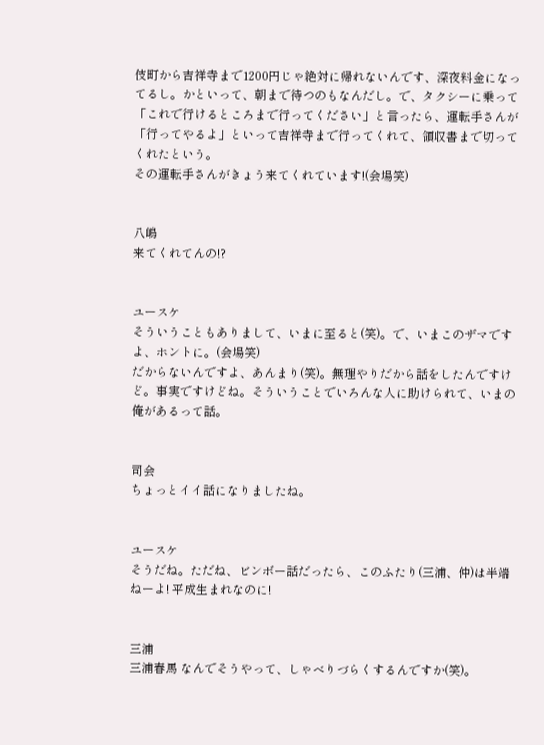伎町から吉祥寺まで1200円じゃ絶対に帰れないんです、深夜料金になってるし。かといって、朝まで待つのもなんだし。で、タクシーに乗って「これで行けるところまで行ってください」と言ったら、運転手さんが「行ってやるよ」といって吉祥寺まで行ってくれて、領収書まで切ってくれたという。
その運転手さんがきょう来てくれています!(会場笑)


八嶋
来てくれてんの!?


ユースケ
そういうこともありまして、いまに至ると(笑)。で、いまこのザマですよ、ホントに。(会場笑)
だからないんですよ、あんまり(笑)。無理やりだから話をしたんですけど。事実ですけどね。そういうことでいろんな人に助けられて、いまの俺があるって話。


司会
ちょっとイイ話になりましたね。


ユースケ
そうだね。ただね、ビンボー話だったら、このふたり(三浦、仲)は半端ねーよ! 平成生まれなのに!


三浦
三浦春馬 なんでそうやって、しゃべりづらくするんですか(笑)。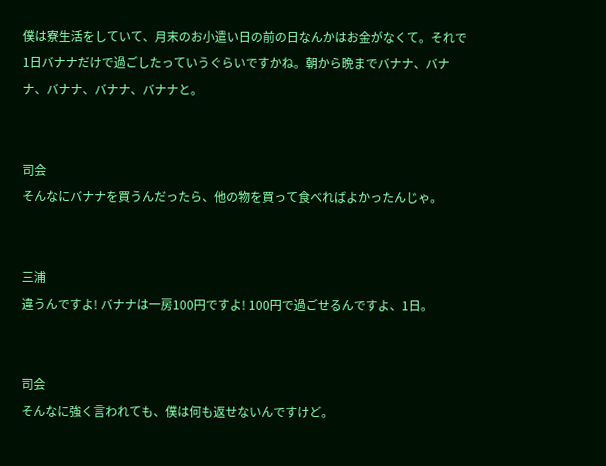僕は寮生活をしていて、月末のお小遣い日の前の日なんかはお金がなくて。それで1日バナナだけで過ごしたっていうぐらいですかね。朝から晩までバナナ、バナナ、バナナ、バナナ、バナナと。


司会
そんなにバナナを買うんだったら、他の物を買って食べればよかったんじゃ。


三浦
違うんですよ! バナナは一房100円ですよ! 100円で過ごせるんですよ、1日。


司会
そんなに強く言われても、僕は何も返せないんですけど。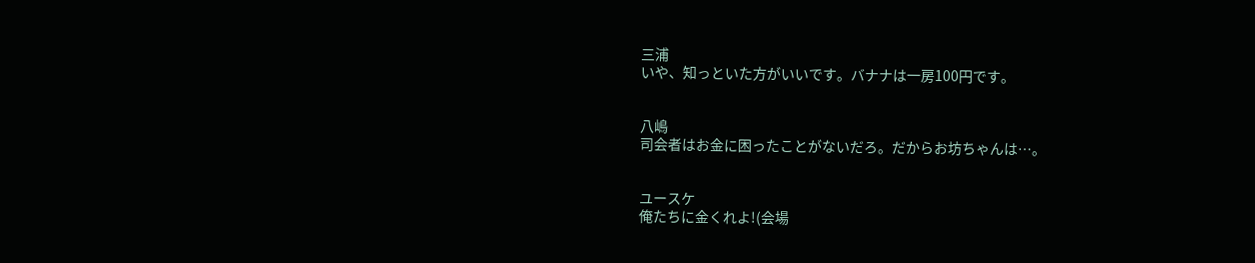三浦
いや、知っといた方がいいです。バナナは一房100円です。


八嶋
司会者はお金に困ったことがないだろ。だからお坊ちゃんは…。


ユースケ
俺たちに金くれよ!(会場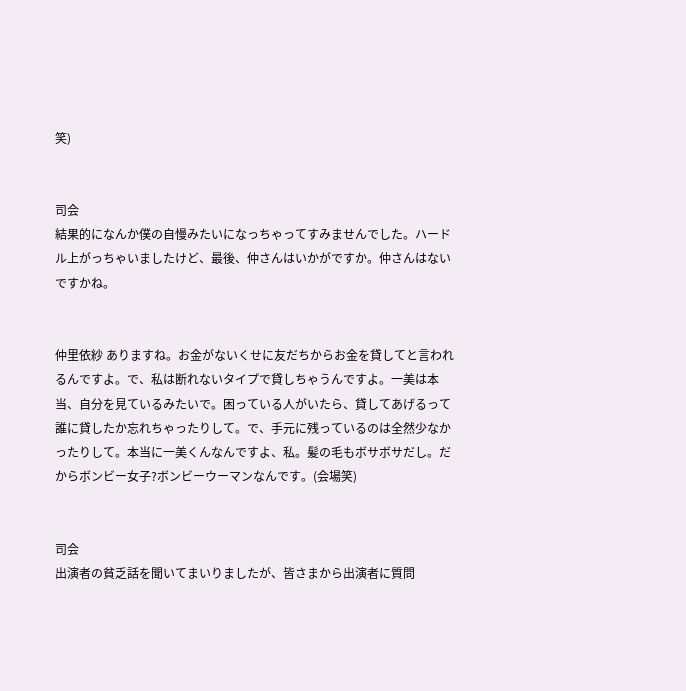笑)


司会
結果的になんか僕の自慢みたいになっちゃってすみませんでした。ハードル上がっちゃいましたけど、最後、仲さんはいかがですか。仲さんはないですかね。


仲里依紗 ありますね。お金がないくせに友だちからお金を貸してと言われるんですよ。で、私は断れないタイプで貸しちゃうんですよ。一美は本当、自分を見ているみたいで。困っている人がいたら、貸してあげるって誰に貸したか忘れちゃったりして。で、手元に残っているのは全然少なかったりして。本当に一美くんなんですよ、私。髪の毛もボサボサだし。だからボンビー女子?ボンビーウーマンなんです。(会場笑)


司会
出演者の貧乏話を聞いてまいりましたが、皆さまから出演者に質問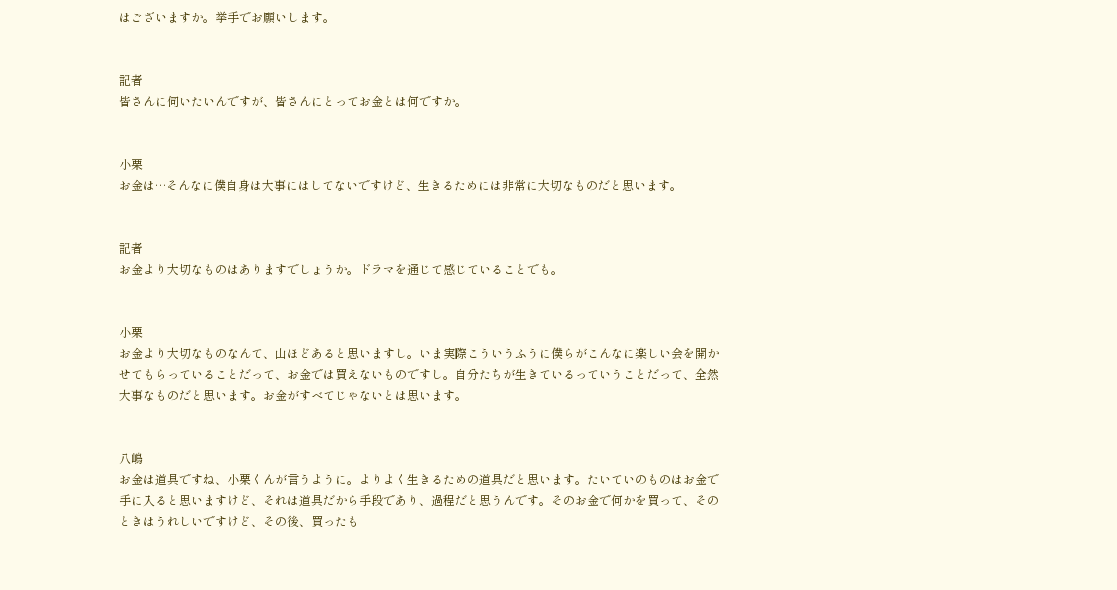はございますか。挙手でお願いします。


記者
皆さんに伺いたいんですが、皆さんにとってお金とは何ですか。


小栗
お金は…そんなに僕自身は大事にはしてないですけど、生きるためには非常に大切なものだと思います。


記者
お金より大切なものはありますでしょうか。ドラマを通じて感じていることでも。


小栗
お金より大切なものなんて、山ほどあると思いますし。いま実際こういうふうに僕らがこんなに楽しい会を開かせてもらっていることだって、お金では買えないものですし。自分たちが生きているっていうことだって、全然大事なものだと思います。お金がすべてじゃないとは思います。


八嶋
お金は道具ですね、小栗くんが言うように。よりよく生きるための道具だと思います。たいていのものはお金で手に入ると思いますけど、それは道具だから手段であり、過程だと思うんです。そのお金で何かを買って、そのときはうれしいですけど、その後、買ったも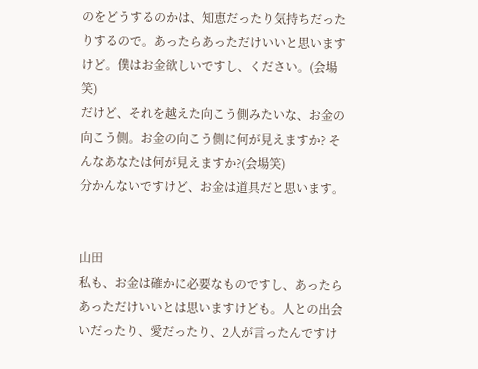のをどうするのかは、知恵だったり気持ちだったりするので。あったらあっただけいいと思いますけど。僕はお金欲しいですし、ください。(会場笑)
だけど、それを越えた向こう側みたいな、お金の向こう側。お金の向こう側に何が見えますか? そんなあなたは何が見えますか?(会場笑)
分かんないですけど、お金は道具だと思います。


山田
私も、お金は確かに必要なものですし、あったらあっただけいいとは思いますけども。人との出会いだったり、愛だったり、2人が言ったんですけ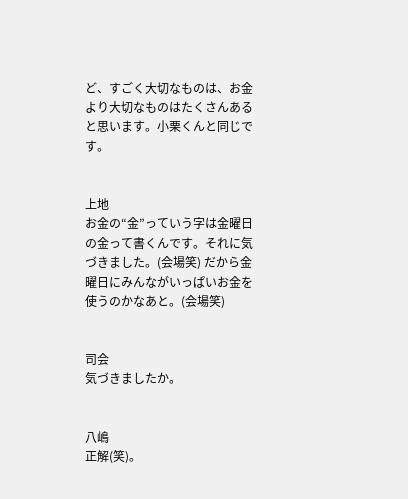ど、すごく大切なものは、お金より大切なものはたくさんあると思います。小栗くんと同じです。


上地
お金の“金”っていう字は金曜日の金って書くんです。それに気づきました。(会場笑) だから金曜日にみんながいっぱいお金を使うのかなあと。(会場笑)


司会
気づきましたか。


八嶋
正解(笑)。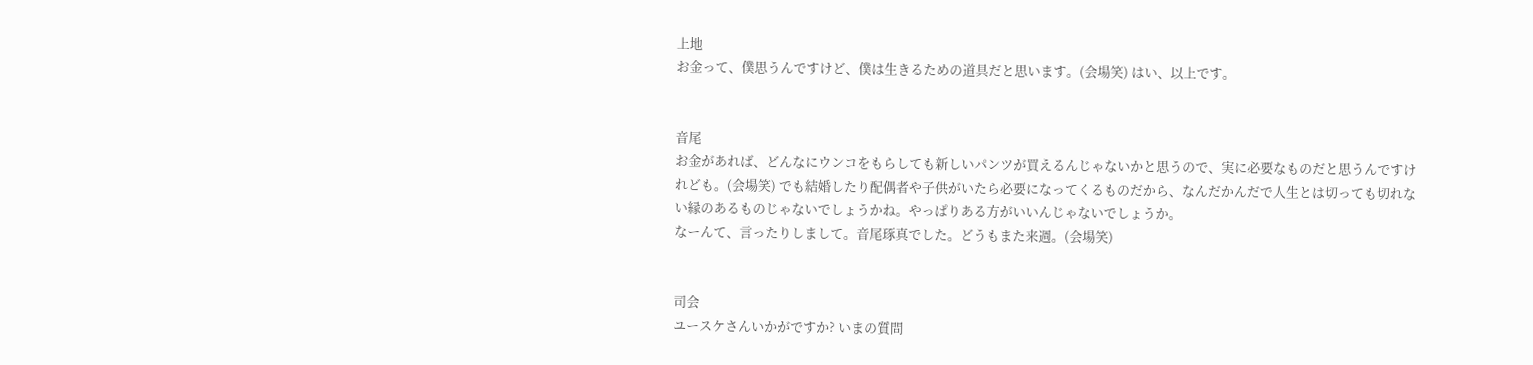上地
お金って、僕思うんですけど、僕は生きるための道具だと思います。(会場笑) はい、以上です。


音尾
お金があれば、どんなにウンコをもらしても新しいパンツが買えるんじゃないかと思うので、実に必要なものだと思うんですけれども。(会場笑) でも結婚したり配偶者や子供がいたら必要になってくるものだから、なんだかんだで人生とは切っても切れない縁のあるものじゃないでしょうかね。やっぱりある方がいいんじゃないでしょうか。
なーんて、言ったりしまして。音尾琢真でした。どうもまた来週。(会場笑)


司会
ユースケさんいかがですか? いまの質問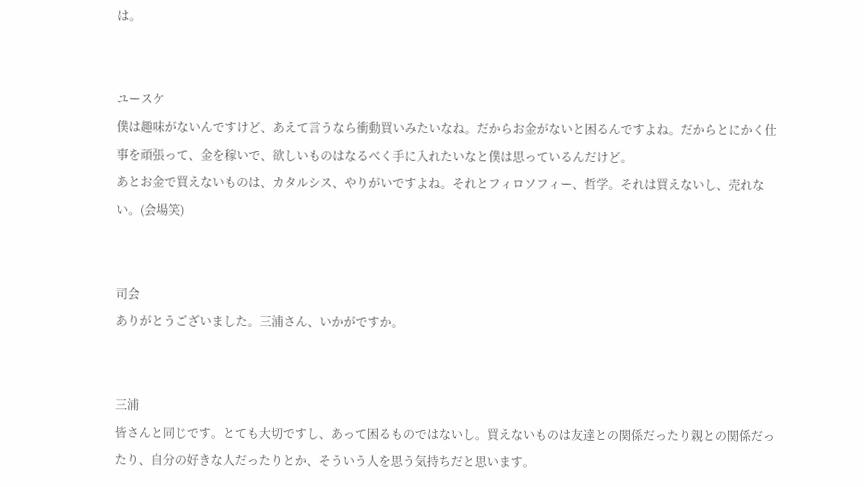は。


ユースケ
僕は趣味がないんですけど、あえて言うなら衝動買いみたいなね。だからお金がないと困るんですよね。だからとにかく仕事を頑張って、金を稼いで、欲しいものはなるべく手に入れたいなと僕は思っているんだけど。
あとお金で買えないものは、カタルシス、やりがいですよね。それとフィロソフィー、哲学。それは買えないし、売れない。(会場笑)


司会
ありがとうございました。三浦さん、いかがですか。


三浦
皆さんと同じです。とても大切ですし、あって困るものではないし。買えないものは友達との関係だったり親との関係だったり、自分の好きな人だったりとか、そういう人を思う気持ちだと思います。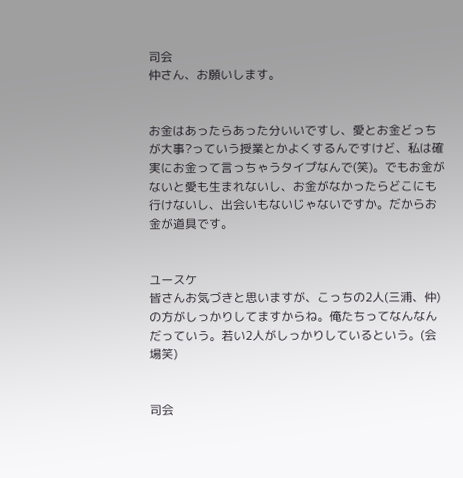司会
仲さん、お願いします。


お金はあったらあった分いいですし、愛とお金どっちが大事?っていう授業とかよくするんですけど、私は確実にお金って言っちゃうタイプなんで(笑)。でもお金がないと愛も生まれないし、お金がなかったらどこにも行けないし、出会いもないじゃないですか。だからお金が道具です。


ユースケ
皆さんお気づきと思いますが、こっちの2人(三浦、仲)の方がしっかりしてますからね。俺たちってなんなんだっていう。若い2人がしっかりしているという。(会場笑)


司会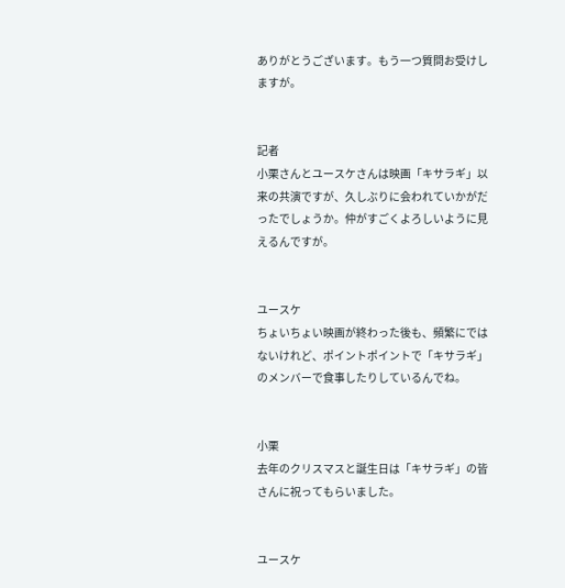ありがとうございます。もう一つ質問お受けしますが。


記者
小栗さんとユースケさんは映画「キサラギ」以来の共演ですが、久しぶりに会われていかがだったでしょうか。仲がすごくよろしいように見えるんですが。


ユースケ
ちょいちょい映画が終わった後も、頻繁にではないけれど、ポイントポイントで「キサラギ」のメンバーで食事したりしているんでね。


小栗
去年のクリスマスと誕生日は「キサラギ」の皆さんに祝ってもらいました。


ユースケ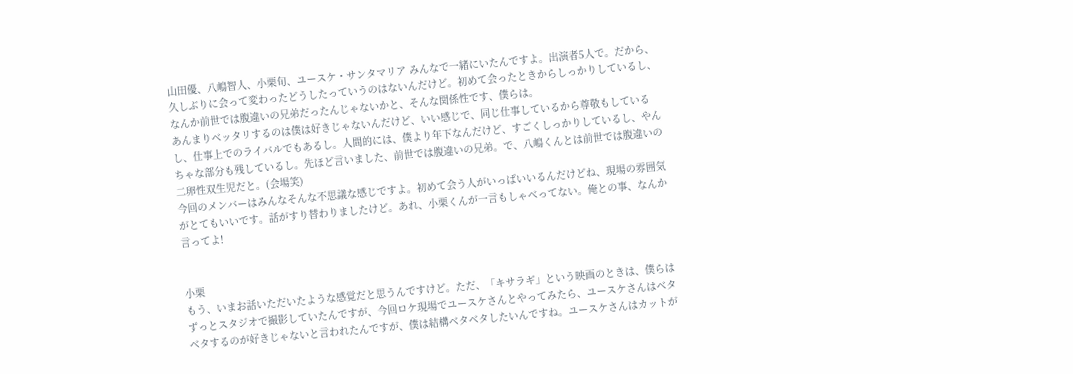山田優、八嶋智人、小栗旬、ユースケ・サンタマリア みんなで一緒にいたんですよ。出演者5人で。だから、久しぶりに会って変わったどうしたっていうのはないんだけど。初めて会ったときからしっかりしているし、なんか前世では腹違いの兄弟だったんじゃないかと、そんな関係性です、僕らは。
あんまりベッタリするのは僕は好きじゃないんだけど、いい感じで、同じ仕事しているから尊敬もしているし、仕事上でのライバルでもあるし。人間的には、僕より年下なんだけど、すごくしっかりしているし、やんちゃな部分も残しているし。先ほど言いました、前世では腹違いの兄弟。で、八嶋くんとは前世では腹違いの二卵性双生児だと。(会場笑)
今回のメンバーはみんなそんな不思議な感じですよ。初めて会う人がいっぱいいるんだけどね、現場の雰囲気がとてもいいです。話がすり替わりましたけど。あれ、小栗くんが一言もしゃべってない。俺との事、なんか言ってよ!


小栗
もう、いまお話いただいたような感覚だと思うんですけど。ただ、「キサラギ」という映画のときは、僕らはずっとスタジオで撮影していたんですが、今回ロケ現場でユースケさんとやってみたら、ユースケさんはベタベタするのが好きじゃないと言われたんですが、僕は結構ベタベタしたいんですね。ユースケさんはカットが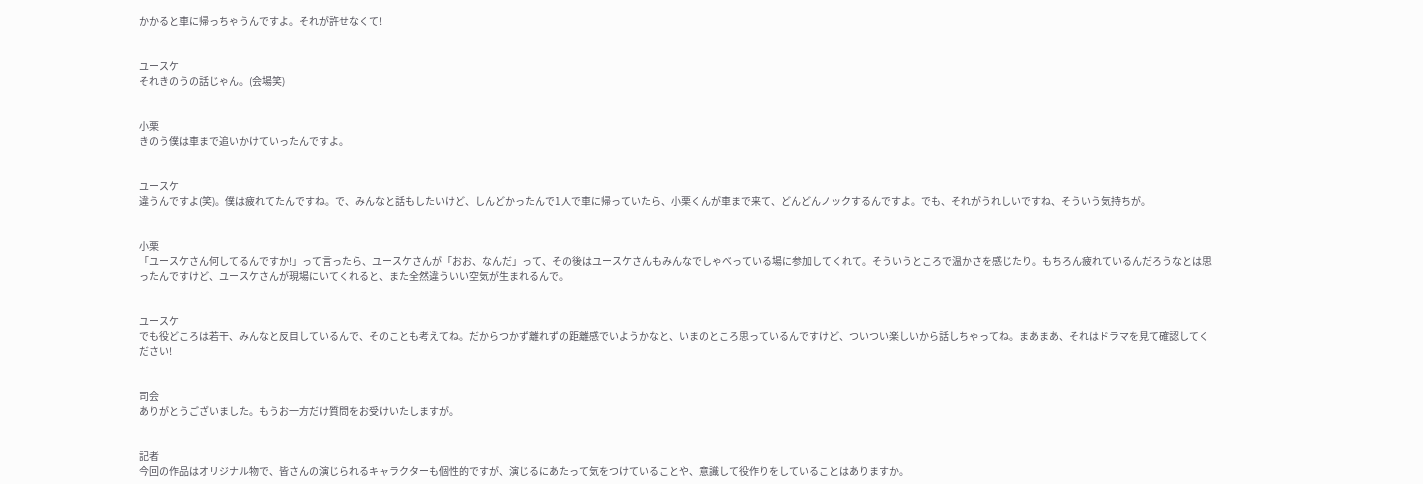かかると車に帰っちゃうんですよ。それが許せなくて!


ユースケ
それきのうの話じゃん。(会場笑)


小栗
きのう僕は車まで追いかけていったんですよ。


ユースケ
違うんですよ(笑)。僕は疲れてたんですね。で、みんなと話もしたいけど、しんどかったんで1人で車に帰っていたら、小栗くんが車まで来て、どんどんノックするんですよ。でも、それがうれしいですね、そういう気持ちが。


小栗
「ユースケさん何してるんですか!」って言ったら、ユースケさんが「おお、なんだ」って、その後はユースケさんもみんなでしゃべっている場に参加してくれて。そういうところで温かさを感じたり。もちろん疲れているんだろうなとは思ったんですけど、ユースケさんが現場にいてくれると、また全然違ういい空気が生まれるんで。


ユースケ
でも役どころは若干、みんなと反目しているんで、そのことも考えてね。だからつかず離れずの距離感でいようかなと、いまのところ思っているんですけど、ついつい楽しいから話しちゃってね。まあまあ、それはドラマを見て確認してください!


司会
ありがとうございました。もうお一方だけ質問をお受けいたしますが。


記者
今回の作品はオリジナル物で、皆さんの演じられるキャラクターも個性的ですが、演じるにあたって気をつけていることや、意識して役作りをしていることはありますか。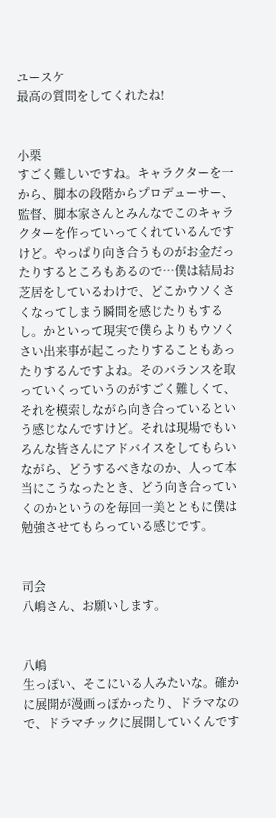ユースケ
最高の質問をしてくれたね!


小栗
すごく難しいですね。キャラクターを一から、脚本の段階からプロデューサー、監督、脚本家さんとみんなでこのキャラクターを作っていってくれているんですけど。やっぱり向き合うものがお金だったりするところもあるので…僕は結局お芝居をしているわけで、どこかウソくさくなってしまう瞬間を感じたりもするし。かといって現実で僕らよりもウソくさい出来事が起こったりすることもあったりするんですよね。そのバランスを取っていくっていうのがすごく難しくて、それを模索しながら向き合っているという感じなんですけど。それは現場でもいろんな皆さんにアドバイスをしてもらいながら、どうするべきなのか、人って本当にこうなったとき、どう向き合っていくのかというのを毎回一美とともに僕は勉強させてもらっている感じです。


司会
八嶋さん、お願いします。


八嶋
生っぽい、そこにいる人みたいな。確かに展開が漫画っぽかったり、ドラマなので、ドラマチックに展開していくんです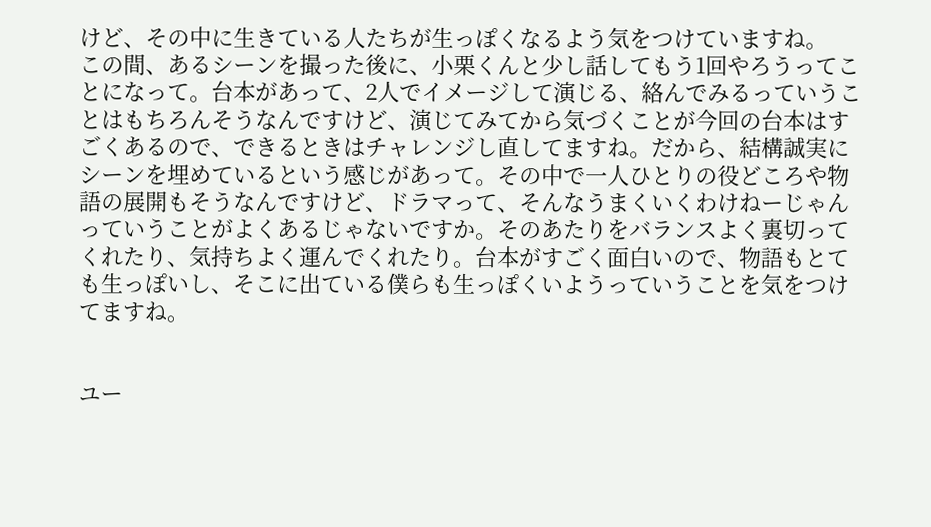けど、その中に生きている人たちが生っぽくなるよう気をつけていますね。
この間、あるシーンを撮った後に、小栗くんと少し話してもう1回やろうってことになって。台本があって、2人でイメージして演じる、絡んでみるっていうことはもちろんそうなんですけど、演じてみてから気づくことが今回の台本はすごくあるので、できるときはチャレンジし直してますね。だから、結構誠実にシーンを埋めているという感じがあって。その中で一人ひとりの役どころや物語の展開もそうなんですけど、ドラマって、そんなうまくいくわけねーじゃんっていうことがよくあるじゃないですか。そのあたりをバランスよく裏切ってくれたり、気持ちよく運んでくれたり。台本がすごく面白いので、物語もとても生っぽいし、そこに出ている僕らも生っぽくいようっていうことを気をつけてますね。


ユー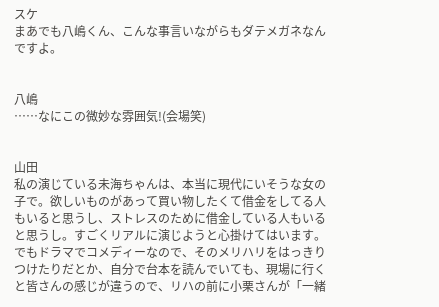スケ
まあでも八嶋くん、こんな事言いながらもダテメガネなんですよ。


八嶋
……なにこの微妙な雰囲気!(会場笑)


山田
私の演じている未海ちゃんは、本当に現代にいそうな女の子で。欲しいものがあって買い物したくて借金をしてる人もいると思うし、ストレスのために借金している人もいると思うし。すごくリアルに演じようと心掛けてはいます。
でもドラマでコメディーなので、そのメリハリをはっきりつけたりだとか、自分で台本を読んでいても、現場に行くと皆さんの感じが違うので、リハの前に小栗さんが「一緒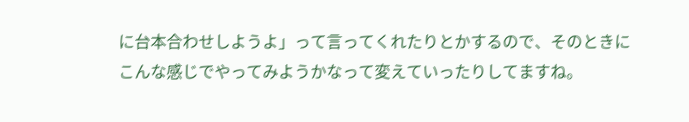に台本合わせしようよ」って言ってくれたりとかするので、そのときにこんな感じでやってみようかなって変えていったりしてますね。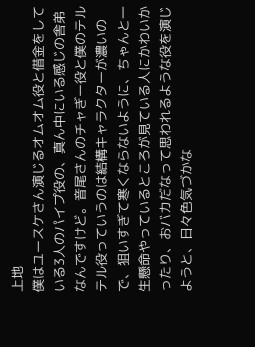上地
僕はユースケさん演じるオムオム役と借金をしている3人のパイプ役の、真ん中にいる感じの舎弟なんですけど。音尾さんのチャぎー役と僕のテルテル役っていうのは結構キャラクターが濃いので、狙いすぎて寒くならないように、ちゃんと一生懸命やっているところが見ている人にかわいかったり、おバカだなって思われるような役を演じようと、日々色気づかな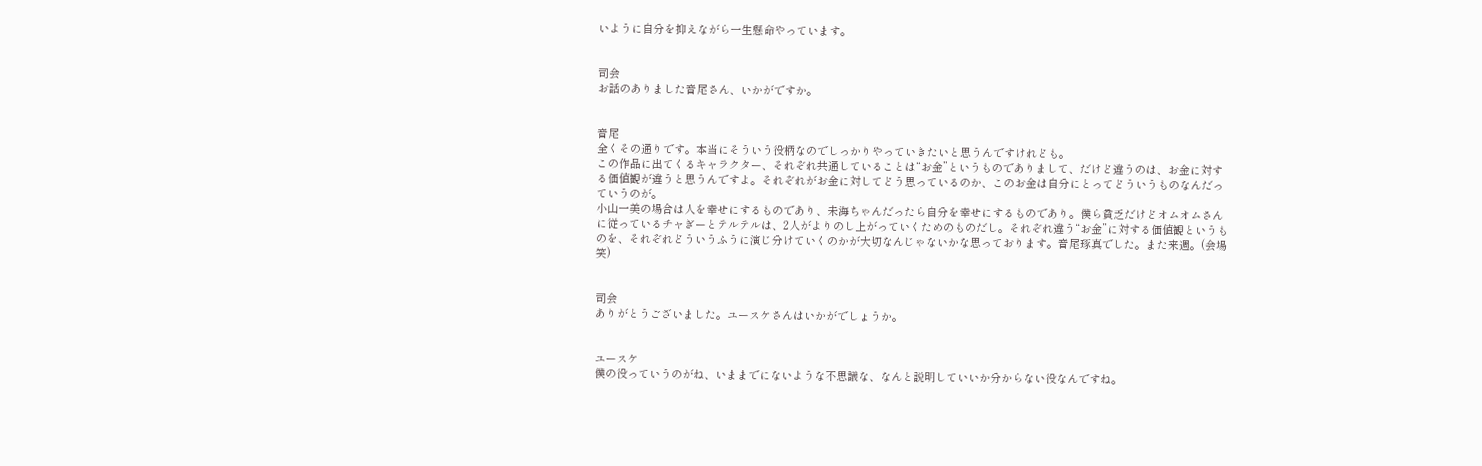いように自分を抑えながら一生懸命やっています。


司会
お話のありました音尾さん、いかがですか。


音尾
全くその通りです。本当にそういう役柄なのでしっかりやっていきたいと思うんですけれども。
この作品に出てくるキャラクター、それぞれ共通していることは“お金”というものでありまして、だけど違うのは、お金に対する価値観が違うと思うんですよ。それぞれがお金に対してどう思っているのか、このお金は自分にとってどういうものなんだっていうのが。
小山一美の場合は人を幸せにするものであり、未海ちゃんだったら自分を幸せにするものであり。僕ら貧乏だけどオムオムさんに従っているチャぎーとテルテルは、2人がよりのし上がっていくためのものだし。それぞれ違う“お金”に対する価値観というものを、それぞれどういうふうに演じ分けていくのかが大切なんじゃないかな思っております。音尾琢真でした。また来週。(会場笑)


司会
ありがとうございました。ユースケさんはいかがでしょうか。


ユースケ
僕の役っていうのがね、いままでにないような不思議な、なんと説明していいか分からない役なんですね。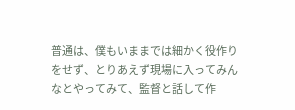普通は、僕もいままでは細かく役作りをせず、とりあえず現場に入ってみんなとやってみて、監督と話して作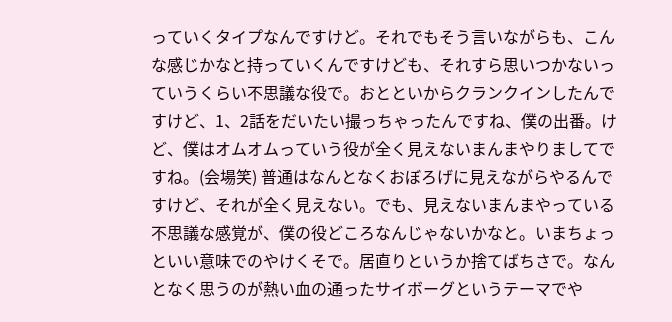っていくタイプなんですけど。それでもそう言いながらも、こんな感じかなと持っていくんですけども、それすら思いつかないっていうくらい不思議な役で。おとといからクランクインしたんですけど、1、2話をだいたい撮っちゃったんですね、僕の出番。けど、僕はオムオムっていう役が全く見えないまんまやりましてですね。(会場笑) 普通はなんとなくおぼろげに見えながらやるんですけど、それが全く見えない。でも、見えないまんまやっている不思議な感覚が、僕の役どころなんじゃないかなと。いまちょっといい意味でのやけくそで。居直りというか捨てばちさで。なんとなく思うのが熱い血の通ったサイボーグというテーマでや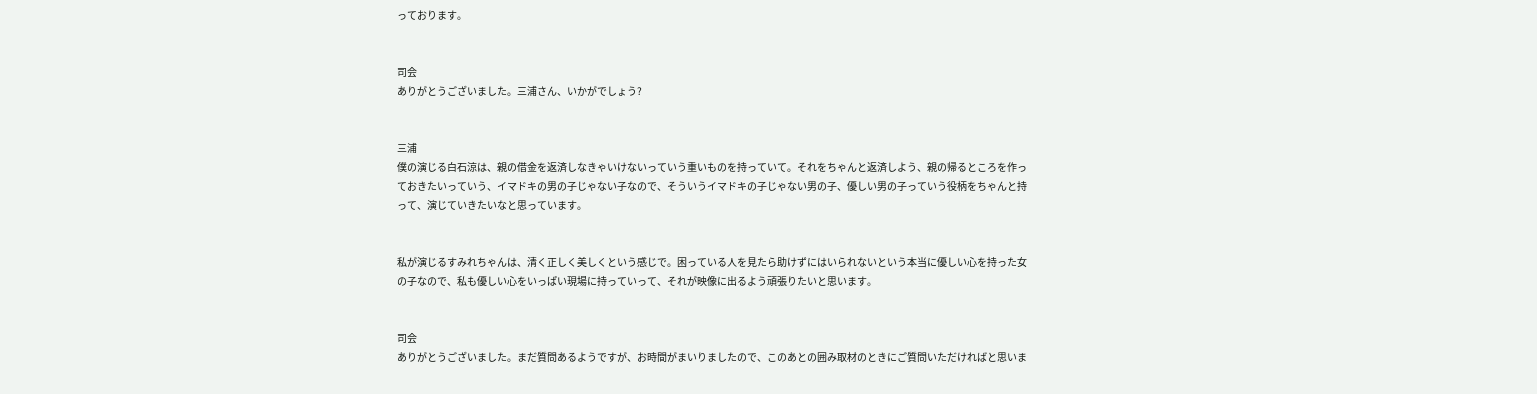っております。


司会
ありがとうございました。三浦さん、いかがでしょう?


三浦
僕の演じる白石涼は、親の借金を返済しなきゃいけないっていう重いものを持っていて。それをちゃんと返済しよう、親の帰るところを作っておきたいっていう、イマドキの男の子じゃない子なので、そういうイマドキの子じゃない男の子、優しい男の子っていう役柄をちゃんと持って、演じていきたいなと思っています。


私が演じるすみれちゃんは、清く正しく美しくという感じで。困っている人を見たら助けずにはいられないという本当に優しい心を持った女の子なので、私も優しい心をいっぱい現場に持っていって、それが映像に出るよう頑張りたいと思います。


司会
ありがとうございました。まだ質問あるようですが、お時間がまいりましたので、このあとの囲み取材のときにご質問いただければと思いま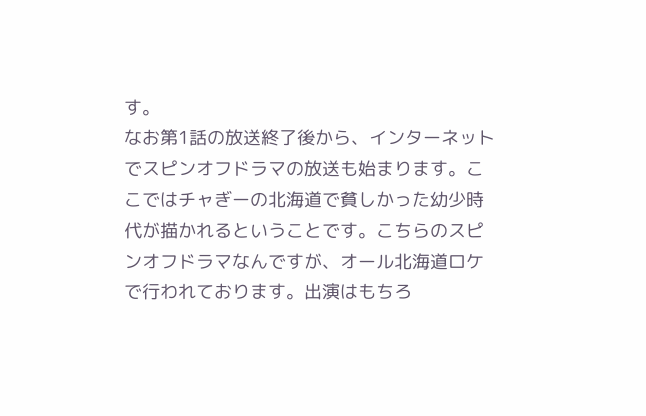す。
なお第1話の放送終了後から、インターネットでスピンオフドラマの放送も始まります。ここではチャぎーの北海道で貧しかった幼少時代が描かれるということです。こちらのスピンオフドラマなんですが、オール北海道ロケで行われております。出演はもちろ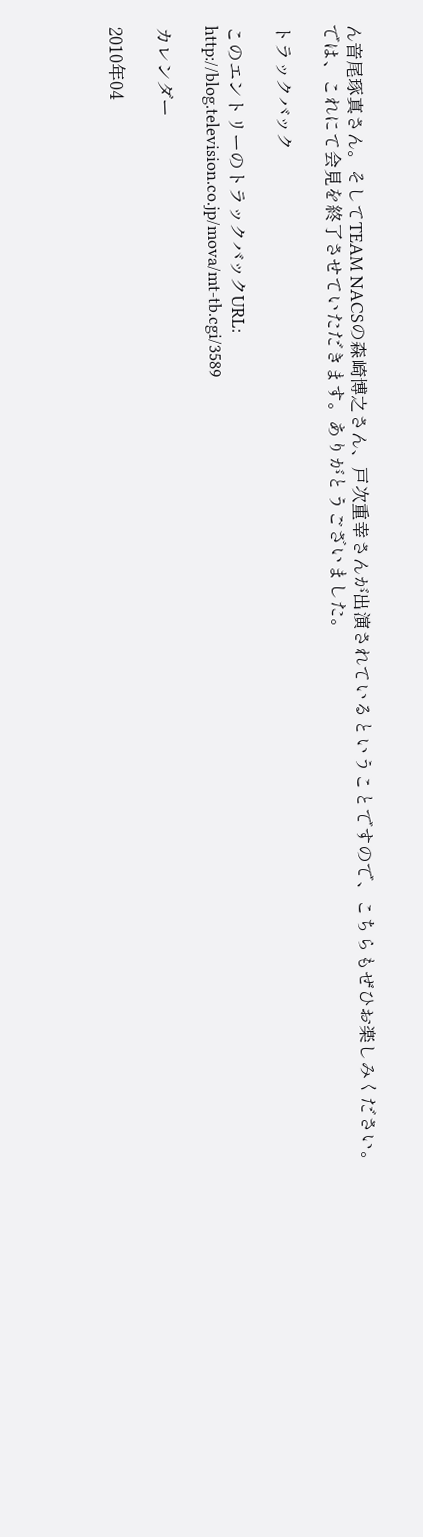ん音尾琢真さん。そしてTEAM NACSの森崎博之さん、戸次重幸さんが出演されているということですので、こちらもぜひお楽しみください。
では、これにて会見を終了させていただきます。ありがとうございました。

トラックバック

このエントリーのトラックバックURL:
http://blog.television.co.jp/mova/mt-tb.cgi/3589

カレンダー

2010年04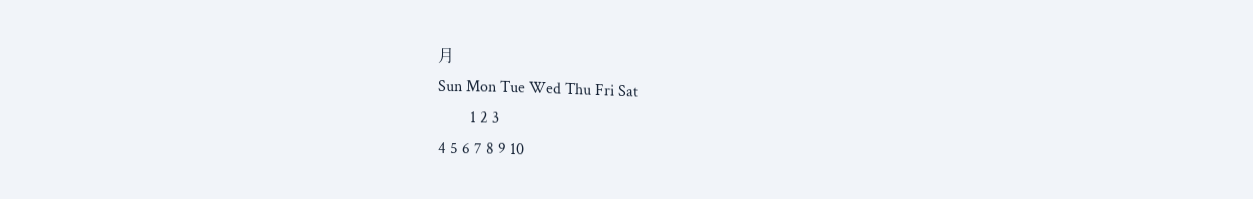月
Sun Mon Tue Wed Thu Fri Sat
        1 2 3
4 5 6 7 8 9 10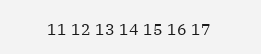11 12 13 14 15 16 17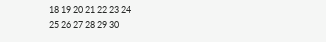18 19 20 21 22 23 24
25 26 27 28 29 30